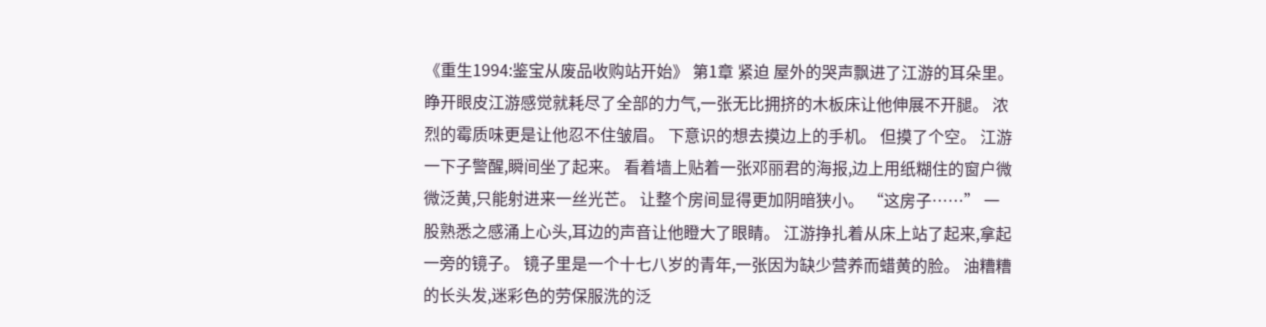《重生1994:鉴宝从废品收购站开始》 第1章 紧迫 屋外的哭声飘进了江游的耳朵里。 睁开眼皮江游感觉就耗尽了全部的力气,一张无比拥挤的木板床让他伸展不开腿。 浓烈的霉质味更是让他忍不住皱眉。 下意识的想去摸边上的手机。 但摸了个空。 江游一下子警醒,瞬间坐了起来。 看着墙上贴着一张邓丽君的海报,边上用纸糊住的窗户微微泛黄,只能射进来一丝光芒。 让整个房间显得更加阴暗狭小。 “这房子……” 一股熟悉之感涌上心头,耳边的声音让他瞪大了眼睛。 江游挣扎着从床上站了起来,拿起一旁的镜子。 镜子里是一个十七八岁的青年,一张因为缺少营养而蜡黄的脸。 油糟糟的长头发,迷彩色的劳保服洗的泛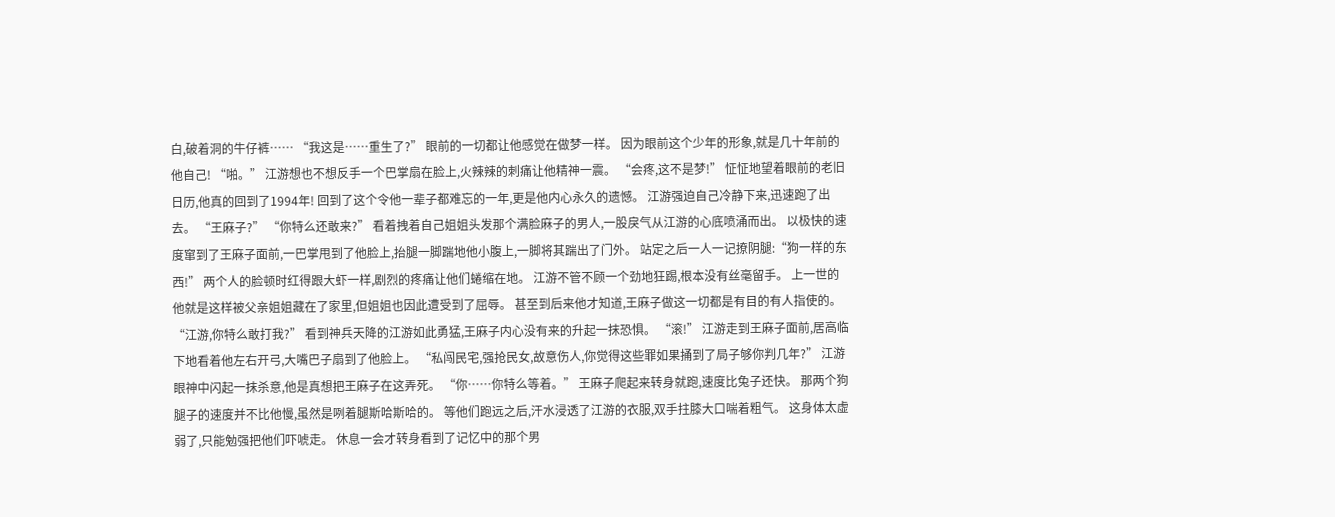白,破着洞的牛仔裤…… “我这是……重生了?” 眼前的一切都让他感觉在做梦一样。 因为眼前这个少年的形象,就是几十年前的他自己! “啪。” 江游想也不想反手一个巴掌扇在脸上,火辣辣的刺痛让他精神一震。 “会疼,这不是梦!” 怔怔地望着眼前的老旧日历,他真的回到了1994年! 回到了这个令他一辈子都难忘的一年,更是他内心永久的遗憾。 江游强迫自己冷静下来,迅速跑了出去。 “王麻子?” “你特么还敢来?” 看着拽着自己姐姐头发那个满脸麻子的男人,一股戾气从江游的心底喷涌而出。 以极快的速度窜到了王麻子面前,一巴掌甩到了他脸上,抬腿一脚踹地他小腹上,一脚将其踹出了门外。 站定之后一人一记撩阴腿:“狗一样的东西!” 两个人的脸顿时红得跟大虾一样,剧烈的疼痛让他们蜷缩在地。 江游不管不顾一个劲地狂踢,根本没有丝毫留手。 上一世的他就是这样被父亲姐姐藏在了家里,但姐姐也因此遭受到了屈辱。 甚至到后来他才知道,王麻子做这一切都是有目的有人指使的。 “江游,你特么敢打我?” 看到神兵天降的江游如此勇猛,王麻子内心没有来的升起一抹恐惧。 “滚!” 江游走到王麻子面前,居高临下地看着他左右开弓,大嘴巴子扇到了他脸上。 “私闯民宅,强抢民女,故意伤人,你觉得这些罪如果捅到了局子够你判几年?” 江游眼神中闪起一抹杀意,他是真想把王麻子在这弄死。 “你……你特么等着。” 王麻子爬起来转身就跑,速度比兔子还快。 那两个狗腿子的速度并不比他慢,虽然是咧着腿斯哈斯哈的。 等他们跑远之后,汗水浸透了江游的衣服,双手拄膝大口喘着粗气。 这身体太虚弱了,只能勉强把他们吓唬走。 休息一会才转身看到了记忆中的那个男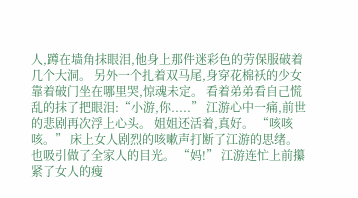人,蹲在墙角抹眼泪,他身上那件迷彩色的劳保服破着几个大洞。 另外一个扎着双马尾,身穿花棉袄的少女靠着破门坐在哪里哭,惊魂未定。 看着弟弟看自己慌乱的抹了把眼泪:“小游,你.....” 江游心中一痛,前世的悲剧再次浮上心头。 姐姐还活着,真好。 “咳咳咳。” 床上女人剧烈的咳嗽声打断了江游的思绪。 也吸引做了全家人的目光。 “妈!” 江游连忙上前攥紧了女人的瘦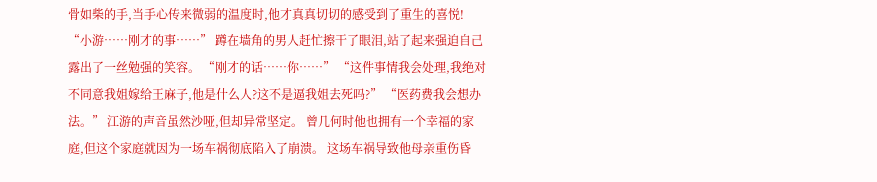骨如柴的手,当手心传来微弱的温度时,他才真真切切的感受到了重生的喜悦! “小游……刚才的事……” 蹲在墙角的男人赶忙擦干了眼泪,站了起来强迫自己露出了一丝勉强的笑容。 “刚才的话……你……” “这件事情我会处理,我绝对不同意我姐嫁给王麻子,他是什么人?这不是逼我姐去死吗?” “医药费我会想办法。” 江游的声音虽然沙哑,但却异常坚定。 曾几何时他也拥有一个幸福的家庭,但这个家庭就因为一场车祸彻底陷入了崩溃。 这场车祸导致他母亲重伤昏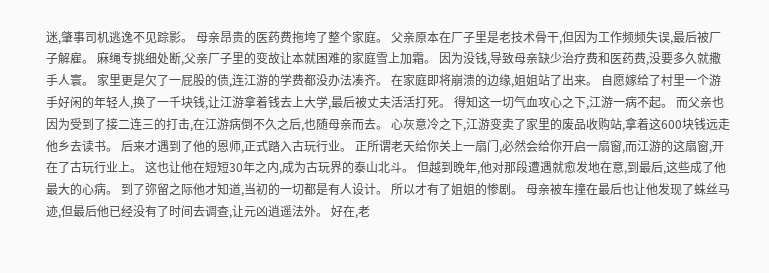迷,肇事司机逃逸不见踪影。 母亲昂贵的医药费拖垮了整个家庭。 父亲原本在厂子里是老技术骨干,但因为工作频频失误,最后被厂子解雇。 麻绳专挑细处断,父亲厂子里的变故让本就困难的家庭雪上加霜。 因为没钱,导致母亲缺少治疗费和医药费,没要多久就撒手人寰。 家里更是欠了一屁股的债,连江游的学费都没办法凑齐。 在家庭即将崩溃的边缘,姐姐站了出来。 自愿嫁给了村里一个游手好闲的年轻人,换了一千块钱,让江游拿着钱去上大学,最后被丈夫活活打死。 得知这一切气血攻心之下,江游一病不起。 而父亲也因为受到了接二连三的打击,在江游病倒不久之后,也随母亲而去。 心灰意冷之下,江游变卖了家里的废品收购站,拿着这600块钱远走他乡去读书。 后来才遇到了他的恩师,正式踏入古玩行业。 正所谓老天给你关上一扇门,必然会给你开启一扇窗,而江游的这扇窗,开在了古玩行业上。 这也让他在短短30年之内,成为古玩界的泰山北斗。 但越到晚年,他对那段遭遇就愈发地在意,到最后,这些成了他最大的心病。 到了弥留之际他才知道,当初的一切都是有人设计。 所以才有了姐姐的惨剧。 母亲被车撞在最后也让他发现了蛛丝马迹,但最后他已经没有了时间去调查,让元凶逍遥法外。 好在,老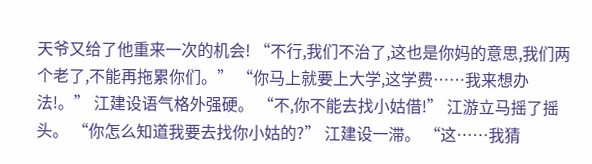天爷又给了他重来一次的机会! “不行,我们不治了,这也是你妈的意思,我们两个老了,不能再拖累你们。” “你马上就要上大学,这学费……我来想办法!。” 江建设语气格外强硬。 “不,你不能去找小姑借!” 江游立马摇了摇头。 “你怎么知道我要去找你小姑的?” 江建设一滞。 “这……我猜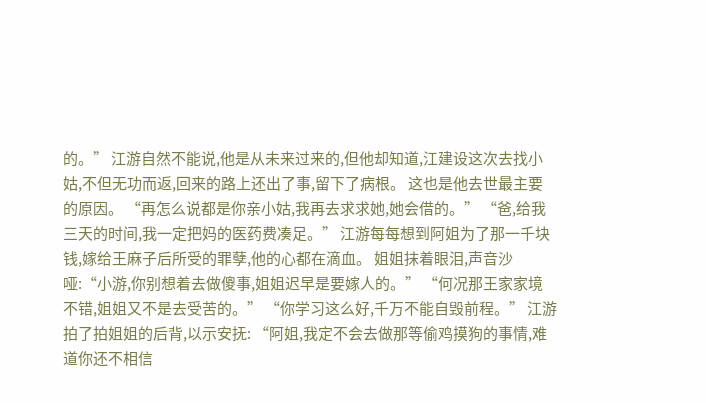的。” 江游自然不能说,他是从未来过来的,但他却知道,江建设这次去找小姑,不但无功而返,回来的路上还出了事,留下了病根。 这也是他去世最主要的原因。 “再怎么说都是你亲小姑,我再去求求她,她会借的。” “爸,给我三天的时间,我一定把妈的医药费凑足。” 江游每每想到阿姐为了那一千块钱,嫁给王麻子后所受的罪孽,他的心都在滴血。 姐姐抹着眼泪,声音沙哑:“小游,你别想着去做傻事,姐姐迟早是要嫁人的。” “何况那王家家境不错,姐姐又不是去受苦的。” “你学习这么好,千万不能自毁前程。” 江游拍了拍姐姐的后背,以示安抚: “阿姐,我定不会去做那等偷鸡摸狗的事情,难道你还不相信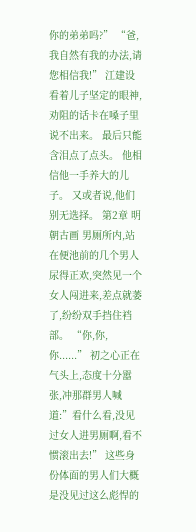你的弟弟吗?” “爸,我自然有我的办法,请您相信我!” 江建设看着儿子坚定的眼神,劝阻的话卡在嗓子里说不出来。 最后只能含泪点了点头。 他相信他一手养大的儿子。 又或者说,他们别无选择。 第2章 明朝古画 男厕所内,站在便池前的几个男人尿得正欢,突然见一个女人闯进来,差点就萎了,纷纷双手挡住裆部。 “你,你,你......” 初之心正在气头上,态度十分嚣张,冲那群男人喊道:”看什么看,没见过女人进男厕啊,看不惯滚出去!” 这些身份体面的男人们大概是没见过这么彪悍的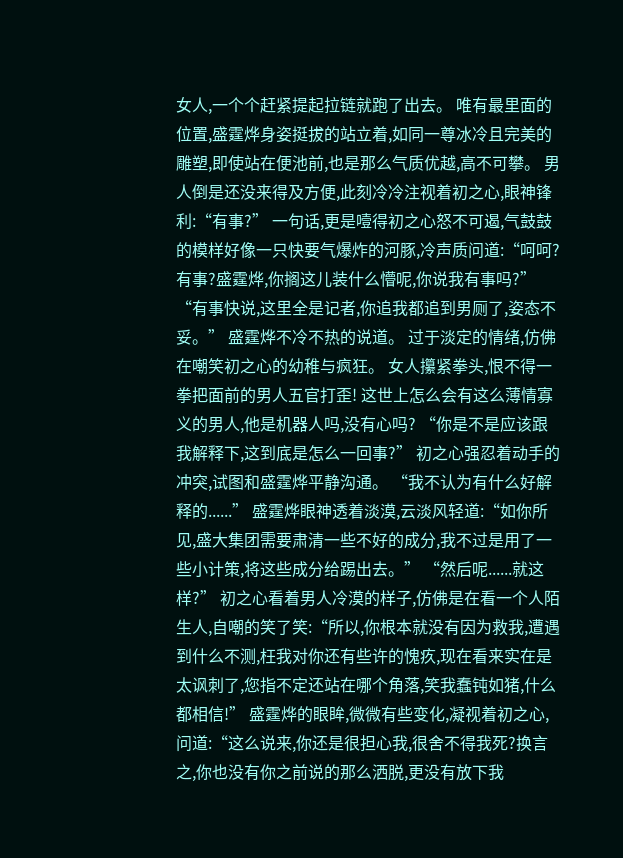女人,一个个赶紧提起拉链就跑了出去。 唯有最里面的位置,盛霆烨身姿挺拔的站立着,如同一尊冰冷且完美的雕塑,即使站在便池前,也是那么气质优越,高不可攀。 男人倒是还没来得及方便,此刻冷冷注视着初之心,眼神锋利:“有事?” 一句话,更是噎得初之心怒不可遏,气鼓鼓的模样好像一只快要气爆炸的河豚,冷声质问道:“呵呵?有事?盛霆烨,你搁这儿装什么懵呢,你说我有事吗?” “有事快说,这里全是记者,你追我都追到男厕了,姿态不妥。” 盛霆烨不冷不热的说道。 过于淡定的情绪,仿佛在嘲笑初之心的幼稚与疯狂。 女人攥紧拳头,恨不得一拳把面前的男人五官打歪! 这世上怎么会有这么薄情寡义的男人,他是机器人吗,没有心吗? “你是不是应该跟我解释下,这到底是怎么一回事?” 初之心强忍着动手的冲突,试图和盛霆烨平静沟通。 “我不认为有什么好解释的......” 盛霆烨眼神透着淡漠,云淡风轻道:“如你所见,盛大集团需要肃清一些不好的成分,我不过是用了一些小计策,将这些成分给踢出去。” “然后呢......就这样?” 初之心看着男人冷漠的样子,仿佛是在看一个人陌生人,自嘲的笑了笑:“所以,你根本就没有因为救我,遭遇到什么不测,枉我对你还有些许的愧疚,现在看来实在是太讽刺了,您指不定还站在哪个角落,笑我蠢钝如猪,什么都相信!” 盛霆烨的眼眸,微微有些变化,凝视着初之心,问道:“这么说来,你还是很担心我,很舍不得我死?换言之,你也没有你之前说的那么洒脱,更没有放下我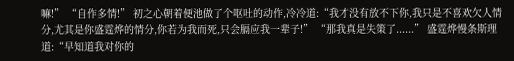嘛!” “自作多情!” 初之心朝着便池做了个呕吐的动作,冷冷道:“我才没有放不下你,我只是不喜欢欠人情分,尤其是你盛霆烨的情分,你若为我而死,只会膈应我一辈子!” “那我真是失策了......” 盛霆烨慢条斯理道:“早知道我对你的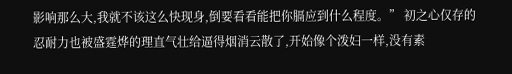影响那么大,我就不该这么快现身,倒要看看能把你膈应到什么程度。” 初之心仅存的忍耐力也被盛霆烨的理直气壮给逼得烟消云散了,开始像个泼妇一样,没有素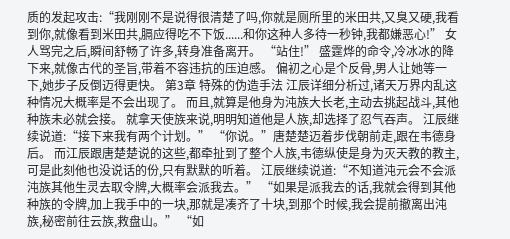质的发起攻击:“我刚刚不是说得很清楚了吗,你就是厕所里的米田共,又臭又硬,我看到你,就像看到米田共,膈应得吃不下饭......和你这种人多待一秒钟,我都嫌恶心!” 女人骂完之后,瞬间舒畅了许多,转身准备离开。 “站住!” 盛霆烨的命令,冷冰冰的降下来,就像古代的圣旨,带着不容违抗的压迫感。 偏初之心是个反骨,男人让她等一下,她步子反倒迈得更快。 第3章 特殊的伪造手法 江辰详细分析过,诸天万界内乱这种情况大概率是不会出现了。 而且,就算是他身为沌族大长老,主动去挑起战斗,其他种族未必就会接。 就拿天使族来说,明明知道他是人族,却选择了忍气吞声。 江辰继续说道:“接下来我有两个计划。” “你说。”唐楚楚迈着步伐朝前走,跟在韦德身后。 而江辰跟唐楚楚说的这些,都牵扯到了整个人族,韦德纵使是身为灭天教的教主,可是此刻他也没说话的份,只有默默的听着。 江辰继续说道:“不知道沌元会不会派沌族其他生灵去取令牌,大概率会派我去。” “如果是派我去的话,我就会得到其他种族的令牌,加上我手中的一块,那就是凑齐了十块,到那个时候,我会提前撤离出沌族,秘密前往云族,救盘山。” “如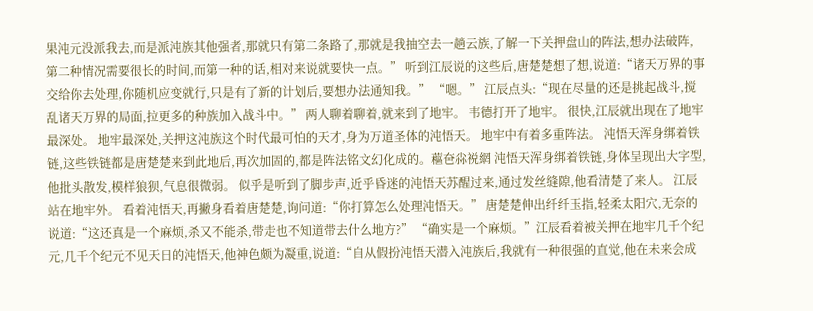果沌元没派我去,而是派沌族其他强者,那就只有第二条路了,那就是我抽空去一趟云族,了解一下关押盘山的阵法,想办法破阵,第二种情况需要很长的时间,而第一种的话,相对来说就要快一点。” 听到江辰说的这些后,唐楚楚想了想,说道:“诸天万界的事交给你去处理,你随机应变就行,只是有了新的计划后,要想办法通知我。” “嗯。” 江辰点头:“现在尽量的还是挑起战斗,搅乱诸天万界的局面,拉更多的种族加入战斗中。” 两人聊着聊着,就来到了地牢。 韦德打开了地牢。 很快,江辰就出现在了地牢最深处。 地牢最深处,关押这沌族这个时代最可怕的天才,身为万道圣体的沌悟天。 地牢中有着多重阵法。 沌悟天浑身绑着铁链,这些铁链都是唐楚楚来到此地后,再次加固的,都是阵法铭文幻化成的。藲夿尛裞網 沌悟天浑身绑着铁链,身体呈现出大字型,他批头散发,模样狼狈,气息很微弱。 似乎是听到了脚步声,近乎昏迷的沌悟天苏醒过来,通过发丝缝隙,他看清楚了来人。 江辰站在地牢外。 看着沌悟天,再撇身看着唐楚楚,询问道:“你打算怎么处理沌悟天。” 唐楚楚伸出纤纤玉指,轻柔太阳穴,无奈的说道:“这还真是一个麻烦,杀又不能杀,带走也不知道带去什么地方?” “确实是一个麻烦。”江辰看着被关押在地牢几千个纪元,几千个纪元不见天日的沌悟天,他神色颇为凝重,说道:“自从假扮沌悟天潜入沌族后,我就有一种很强的直觉,他在未来会成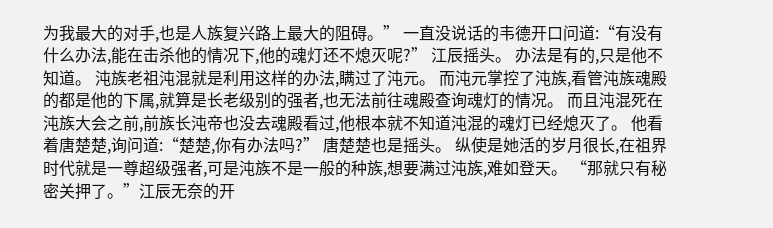为我最大的对手,也是人族复兴路上最大的阻碍。” 一直没说话的韦德开口问道:“有没有什么办法,能在击杀他的情况下,他的魂灯还不熄灭呢?” 江辰摇头。 办法是有的,只是他不知道。 沌族老祖沌混就是利用这样的办法,瞒过了沌元。 而沌元掌控了沌族,看管沌族魂殿的都是他的下属,就算是长老级别的强者,也无法前往魂殿查询魂灯的情况。 而且沌混死在沌族大会之前,前族长沌帝也没去魂殿看过,他根本就不知道沌混的魂灯已经熄灭了。 他看着唐楚楚,询问道:“楚楚,你有办法吗?” 唐楚楚也是摇头。 纵使是她活的岁月很长,在祖界时代就是一尊超级强者,可是沌族不是一般的种族,想要满过沌族,难如登天。 “那就只有秘密关押了。”江辰无奈的开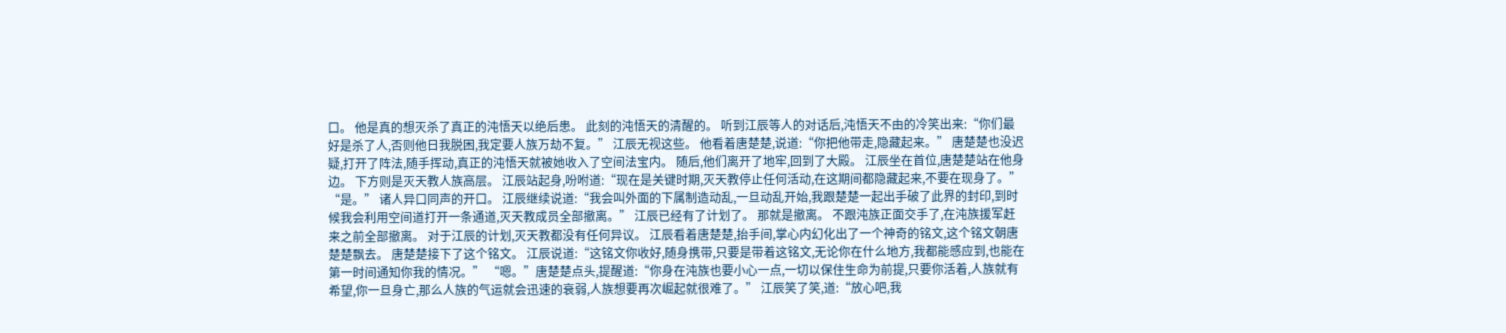口。 他是真的想灭杀了真正的沌悟天以绝后患。 此刻的沌悟天的清醒的。 听到江辰等人的对话后,沌悟天不由的冷笑出来:“你们最好是杀了人,否则他日我脱困,我定要人族万劫不复。” 江辰无视这些。 他看着唐楚楚,说道:“你把他带走,隐藏起来。” 唐楚楚也没迟疑,打开了阵法,随手挥动,真正的沌悟天就被她收入了空间法宝内。 随后,他们离开了地牢,回到了大殿。 江辰坐在首位,唐楚楚站在他身边。 下方则是灭天教人族高层。 江辰站起身,吩咐道:“现在是关键时期,灭天教停止任何活动,在这期间都隐藏起来,不要在现身了。” “是。” 诸人异口同声的开口。 江辰继续说道:“我会叫外面的下属制造动乱,一旦动乱开始,我跟楚楚一起出手破了此界的封印,到时候我会利用空间道打开一条通道,灭天教成员全部撤离。” 江辰已经有了计划了。 那就是撤离。 不跟沌族正面交手了,在沌族援军赶来之前全部撤离。 对于江辰的计划,灭天教都没有任何异议。 江辰看着唐楚楚,抬手间,掌心内幻化出了一个神奇的铭文,这个铭文朝唐楚楚飘去。 唐楚楚接下了这个铭文。 江辰说道:“这铭文你收好,随身携带,只要是带着这铭文,无论你在什么地方,我都能感应到,也能在第一时间通知你我的情况。” “嗯。”唐楚楚点头,提醒道:“你身在沌族也要小心一点,一切以保住生命为前提,只要你活着,人族就有希望,你一旦身亡,那么人族的气运就会迅速的衰弱,人族想要再次崛起就很难了。” 江辰笑了笑,道:“放心吧,我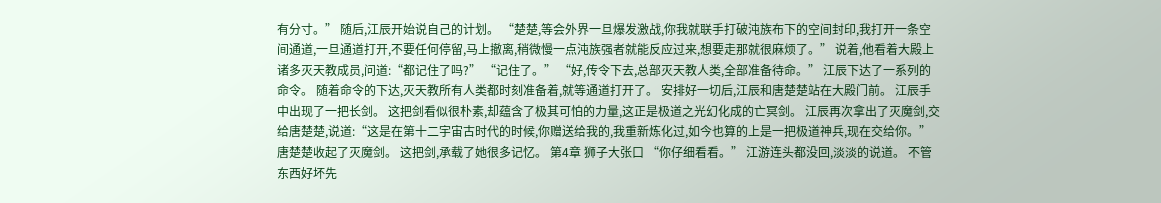有分寸。” 随后,江辰开始说自己的计划。 “楚楚,等会外界一旦爆发激战,你我就联手打破沌族布下的空间封印,我打开一条空间通道,一旦通道打开,不要任何停留,马上撤离,稍微慢一点沌族强者就能反应过来,想要走那就很麻烦了。” 说着,他看着大殿上诸多灭天教成员,问道:“都记住了吗?” “记住了。” “好,传令下去,总部灭天教人类,全部准备待命。” 江辰下达了一系列的命令。 随着命令的下达,灭天教所有人类都时刻准备着,就等通道打开了。 安排好一切后,江辰和唐楚楚站在大殿门前。 江辰手中出现了一把长剑。 这把剑看似很朴素,却蕴含了极其可怕的力量,这正是极道之光幻化成的亡冥剑。 江辰再次拿出了灭魔剑,交给唐楚楚,说道:“这是在第十二宇宙古时代的时候,你赠送给我的,我重新炼化过,如今也算的上是一把极道神兵,现在交给你。” 唐楚楚收起了灭魔剑。 这把剑,承载了她很多记忆。 第4章 狮子大张口 “你仔细看看。” 江游连头都没回,淡淡的说道。 不管东西好坏先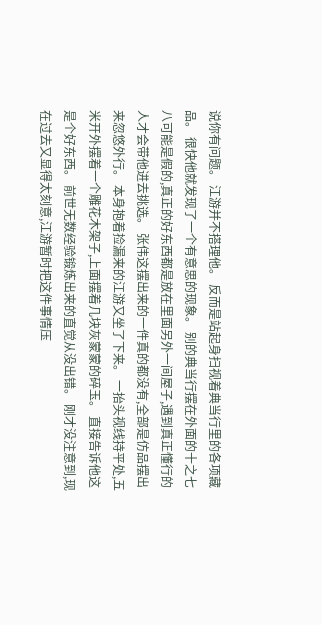说你有问题。 江游并不搭理他。 反而是站起身扫视着典当行里的各项藏品。 很快他就发现了一个有意思的现象。 别的典当行摆在外面的十之七八可能是假的,真正的好东西都是放在里面另外一间屋子,遇到真正懂行的人才会带他进去挑选。 张伟这摆出来的一件真的都没有,全部是仿品摆出来忽悠外行。 本身抱着捡漏来的江游又坐了下来。 一抬头视线持平处,五米开外摆着一个雕花木架子,上面摆着几块灰蒙蒙的碎玉。 直接告诉他这是个好东西。 前世无数经验锻炼出来的直觉从没出错。 刚才没注意到,现在过去又显得太刻意,江游暂时把这件事情压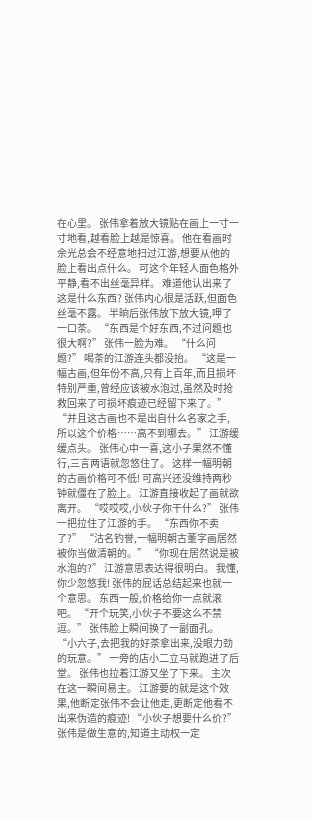在心里。 张伟拿着放大镜贴在画上一寸一寸地看,越看脸上越是惊喜。 他在看画时余光总会不经意地扫过江游,想要从他的脸上看出点什么。 可这个年轻人面色格外平静,看不出丝毫异样。 难道他认出来了这是什么东西? 张伟内心很是活跃,但面色丝毫不露。 半晌后张伟放下放大镜,呷了一口茶。 “东西是个好东西,不过问题也很大啊?” 张伟一脸为难。 “什么问题?” 喝茶的江游连头都没抬。 “这是一幅古画,但年份不高,只有上百年,而且损坏特别严重,曾经应该被水泡过,虽然及时抢救回来了可损坏痕迹已经留下来了。” “并且这古画也不是出自什么名家之手,所以这个价格……高不到哪去。” 江游缓缓点头。 张伟心中一喜,这小子果然不懂行,三言两语就忽悠住了。 这样一幅明朝的古画价格可不低! 可高兴还没维持两秒钟就僵在了脸上。 江游直接收起了画就欲离开。 “哎哎哎,小伙子你干什么?” 张伟一把拉住了江游的手。 “东西你不卖了?” “沽名钓誉,一幅明朝古董字画居然被你当做清朝的。” “你现在居然说是被水泡的?” 江游意思表达得很明白。 我懂,你少忽悠我! 张伟的屁话总结起来也就一个意思。 东西一般,价格给你一点就滚吧。 “开个玩笑,小伙子不要这么不禁逗。” 张伟脸上瞬间换了一副面孔。 “小六子,去把我的好茶拿出来,没眼力劲的玩意。” 一旁的店小二立马就跑进了后堂。 张伟也拉着江游又坐了下来。 主次在这一瞬间易主。 江游要的就是这个效果,他断定张伟不会让他走,更断定他看不出来伪造的痕迹! “小伙子想要什么价?” 张伟是做生意的,知道主动权一定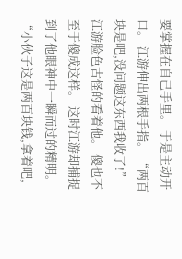要掌握在自己手里。 于是主动开口。 江游伸出两根手指。 “两百块是吧,没问题这东西我收了!” 江游脸色古怪的看着他。 傻也不至于傻成这样。 这时江游却捕捉到了他眼神中一瞬而过的精明。 “小伙子这是两百块钱,拿着吧,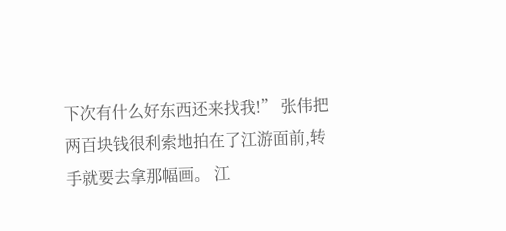下次有什么好东西还来找我!” 张伟把两百块钱很利索地拍在了江游面前,转手就要去拿那幅画。 江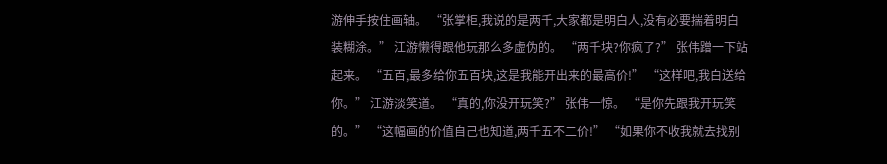游伸手按住画轴。 “张掌柜,我说的是两千,大家都是明白人,没有必要揣着明白装糊涂。” 江游懒得跟他玩那么多虚伪的。 “两千块?你疯了?” 张伟蹭一下站起来。 “五百,最多给你五百块,这是我能开出来的最高价!” “这样吧,我白送给你。” 江游淡笑道。 “真的,你没开玩笑?” 张伟一惊。 “是你先跟我开玩笑的。” “这幅画的价值自己也知道,两千五不二价!” “如果你不收我就去找别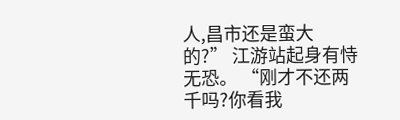人,昌市还是蛮大的?” 江游站起身有恃无恐。 “刚才不还两千吗?你看我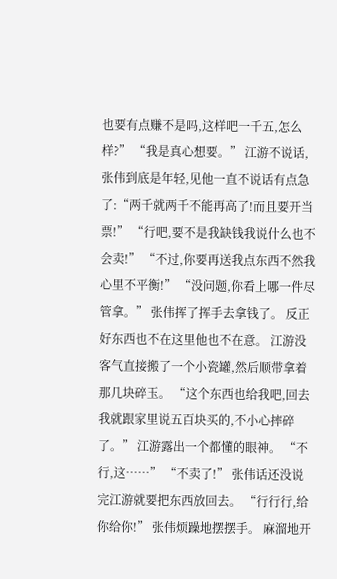也要有点赚不是吗,这样吧一千五,怎么样?” “我是真心想要。” 江游不说话,张伟到底是年轻,见他一直不说话有点急了:“两千就两千不能再高了!而且要开当票!” “行吧,要不是我缺钱我说什么也不会卖!” “不过,你要再送我点东西不然我心里不平衡!” “没问题,你看上哪一件尽管拿。” 张伟挥了挥手去拿钱了。 反正好东西也不在这里他也不在意。 江游没客气直接搬了一个小瓷罐,然后顺带拿着那几块碎玉。 “这个东西也给我吧,回去我就跟家里说五百块买的,不小心摔碎了。” 江游露出一个都懂的眼神。 “不行,这……” “不卖了!” 张伟话还没说完江游就要把东西放回去。 “行行行,给你给你!” 张伟烦躁地摆摆手。 麻溜地开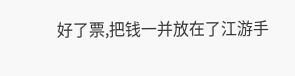好了票,把钱一并放在了江游手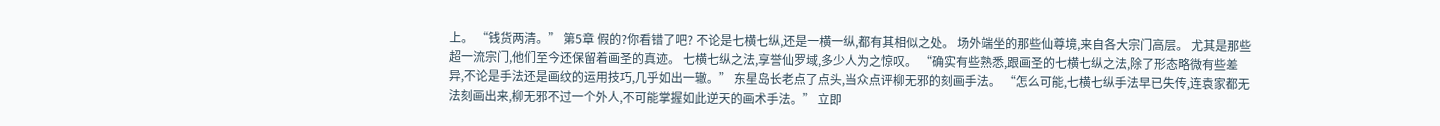上。 “钱货两清。” 第5章 假的?你看错了吧? 不论是七横七纵,还是一横一纵,都有其相似之处。 场外端坐的那些仙尊境,来自各大宗门高层。 尤其是那些超一流宗门,他们至今还保留着画圣的真迹。 七横七纵之法,享誉仙罗域,多少人为之惊叹。 “确实有些熟悉,跟画圣的七横七纵之法,除了形态略微有些差异,不论是手法还是画纹的运用技巧,几乎如出一辙。” 东星岛长老点了点头,当众点评柳无邪的刻画手法。 “怎么可能,七横七纵手法早已失传,连袁家都无法刻画出来,柳无邪不过一个外人,不可能掌握如此逆天的画术手法。” 立即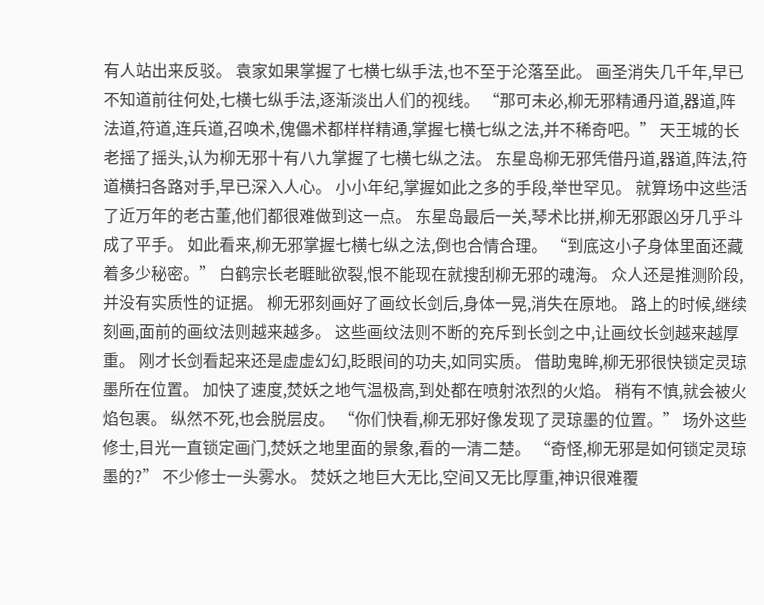有人站出来反驳。 袁家如果掌握了七横七纵手法,也不至于沦落至此。 画圣消失几千年,早已不知道前往何处,七横七纵手法,逐渐淡出人们的视线。 “那可未必,柳无邪精通丹道,器道,阵法道,符道,连兵道,召唤术,傀儡术都样样精通,掌握七横七纵之法,并不稀奇吧。” 天王城的长老摇了摇头,认为柳无邪十有八九掌握了七横七纵之法。 东星岛柳无邪凭借丹道,器道,阵法,符道横扫各路对手,早已深入人心。 小小年纪,掌握如此之多的手段,举世罕见。 就算场中这些活了近万年的老古董,他们都很难做到这一点。 东星岛最后一关,琴术比拼,柳无邪跟凶牙几乎斗成了平手。 如此看来,柳无邪掌握七横七纵之法,倒也合情合理。 “到底这小子身体里面还藏着多少秘密。” 白鹤宗长老睚眦欲裂,恨不能现在就搜刮柳无邪的魂海。 众人还是推测阶段,并没有实质性的证据。 柳无邪刻画好了画纹长剑后,身体一晃,消失在原地。 路上的时候,继续刻画,面前的画纹法则越来越多。 这些画纹法则不断的充斥到长剑之中,让画纹长剑越来越厚重。 刚才长剑看起来还是虚虚幻幻,眨眼间的功夫,如同实质。 借助鬼眸,柳无邪很快锁定灵琼墨所在位置。 加快了速度,焚妖之地气温极高,到处都在喷射浓烈的火焰。 稍有不慎,就会被火焰包裹。 纵然不死,也会脱层皮。 “你们快看,柳无邪好像发现了灵琼墨的位置。” 场外这些修士,目光一直锁定画门,焚妖之地里面的景象,看的一清二楚。 “奇怪,柳无邪是如何锁定灵琼墨的?” 不少修士一头雾水。 焚妖之地巨大无比,空间又无比厚重,神识很难覆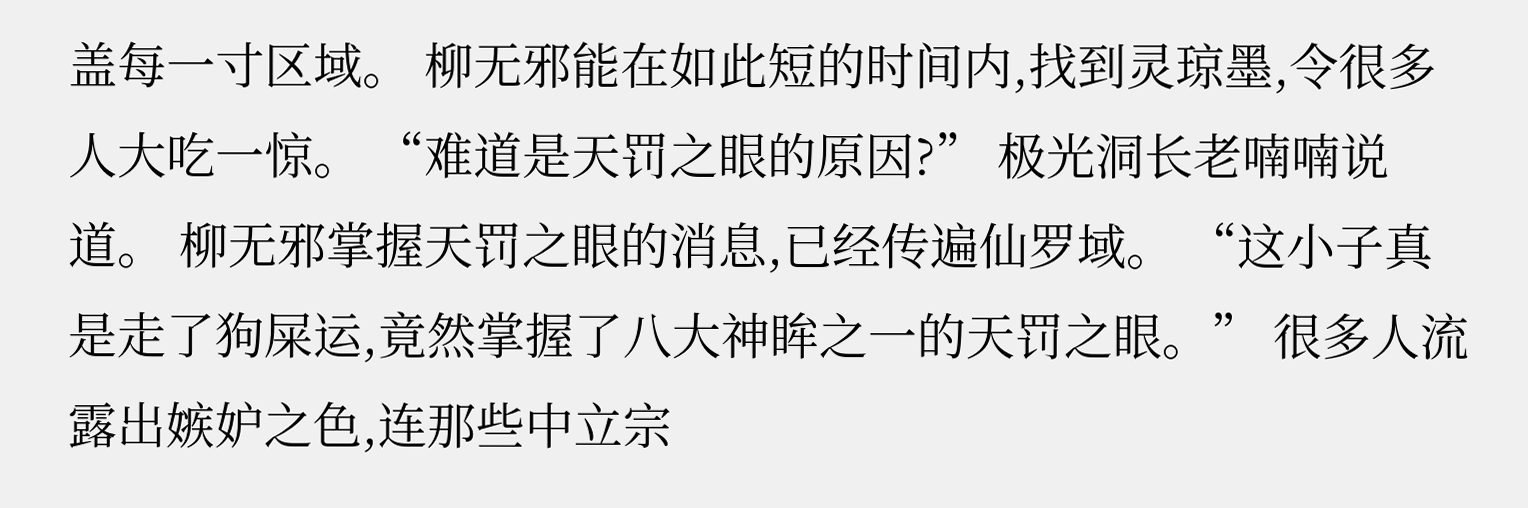盖每一寸区域。 柳无邪能在如此短的时间内,找到灵琼墨,令很多人大吃一惊。 “难道是天罚之眼的原因?” 极光洞长老喃喃说道。 柳无邪掌握天罚之眼的消息,已经传遍仙罗域。 “这小子真是走了狗屎运,竟然掌握了八大神眸之一的天罚之眼。” 很多人流露出嫉妒之色,连那些中立宗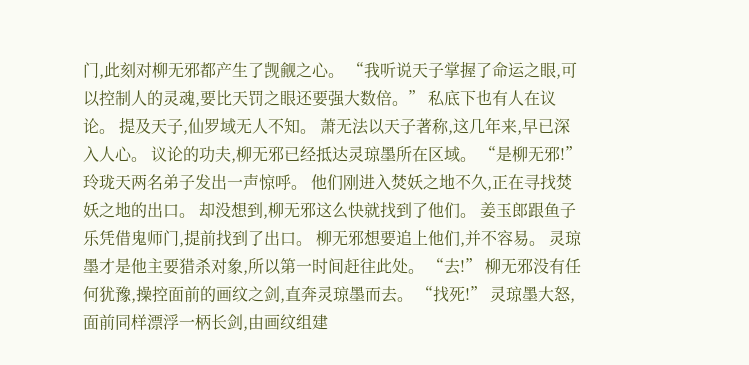门,此刻对柳无邪都产生了觊觎之心。 “我听说天子掌握了命运之眼,可以控制人的灵魂,要比天罚之眼还要强大数倍。” 私底下也有人在议论。 提及天子,仙罗域无人不知。 萧无法以天子著称,这几年来,早已深入人心。 议论的功夫,柳无邪已经抵达灵琼墨所在区域。 “是柳无邪!” 玲珑天两名弟子发出一声惊呼。 他们刚进入焚妖之地不久,正在寻找焚妖之地的出口。 却没想到,柳无邪这么快就找到了他们。 姜玉郎跟鱼子乐凭借鬼师门,提前找到了出口。 柳无邪想要追上他们,并不容易。 灵琼墨才是他主要猎杀对象,所以第一时间赶往此处。 “去!” 柳无邪没有任何犹豫,操控面前的画纹之剑,直奔灵琼墨而去。 “找死!” 灵琼墨大怒,面前同样漂浮一柄长剑,由画纹组建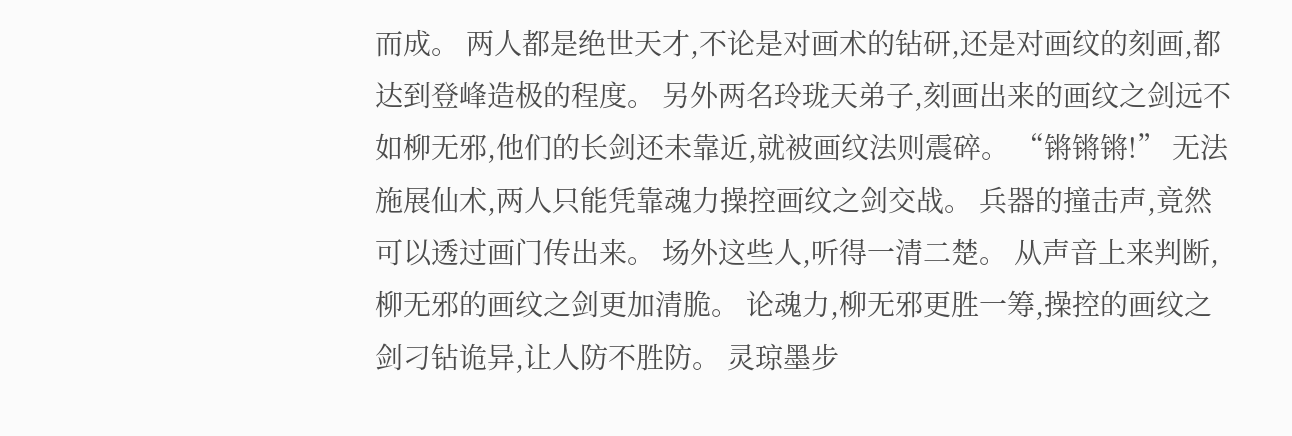而成。 两人都是绝世天才,不论是对画术的钻研,还是对画纹的刻画,都达到登峰造极的程度。 另外两名玲珑天弟子,刻画出来的画纹之剑远不如柳无邪,他们的长剑还未靠近,就被画纹法则震碎。 “锵锵锵!” 无法施展仙术,两人只能凭靠魂力操控画纹之剑交战。 兵器的撞击声,竟然可以透过画门传出来。 场外这些人,听得一清二楚。 从声音上来判断,柳无邪的画纹之剑更加清脆。 论魂力,柳无邪更胜一筹,操控的画纹之剑刁钻诡异,让人防不胜防。 灵琼墨步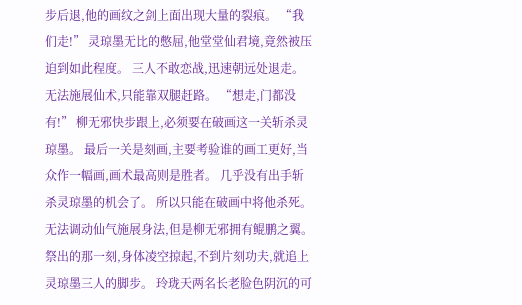步后退,他的画纹之剑上面出现大量的裂痕。 “我们走!” 灵琼墨无比的憋屈,他堂堂仙君境,竟然被压迫到如此程度。 三人不敢恋战,迅速朝远处退走。 无法施展仙术,只能靠双腿赶路。 “想走,门都没有!” 柳无邪快步跟上,必须要在破画这一关斩杀灵琼墨。 最后一关是刻画,主要考验谁的画工更好,当众作一幅画,画术最高则是胜者。 几乎没有出手斩杀灵琼墨的机会了。 所以只能在破画中将他杀死。 无法调动仙气施展身法,但是柳无邪拥有鲲鹏之翼。 祭出的那一刻,身体凌空掠起,不到片刻功夫,就追上灵琼墨三人的脚步。 玲珑天两名长老脸色阴沉的可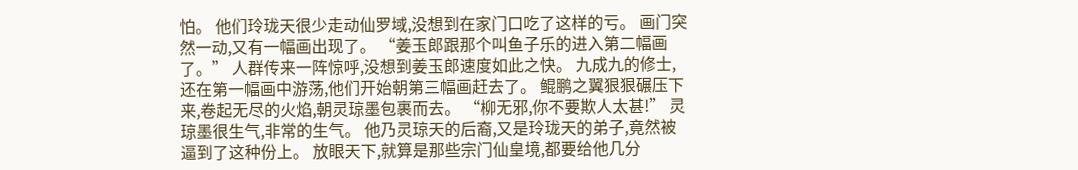怕。 他们玲珑天很少走动仙罗域,没想到在家门口吃了这样的亏。 画门突然一动,又有一幅画出现了。 “姜玉郎跟那个叫鱼子乐的进入第二幅画了。” 人群传来一阵惊呼,没想到姜玉郎速度如此之快。 九成九的修士,还在第一幅画中游荡,他们开始朝第三幅画赶去了。 鲲鹏之翼狠狠碾压下来,卷起无尽的火焰,朝灵琼墨包裹而去。 “柳无邪,你不要欺人太甚!” 灵琼墨很生气,非常的生气。 他乃灵琼天的后裔,又是玲珑天的弟子,竟然被逼到了这种份上。 放眼天下,就算是那些宗门仙皇境,都要给他几分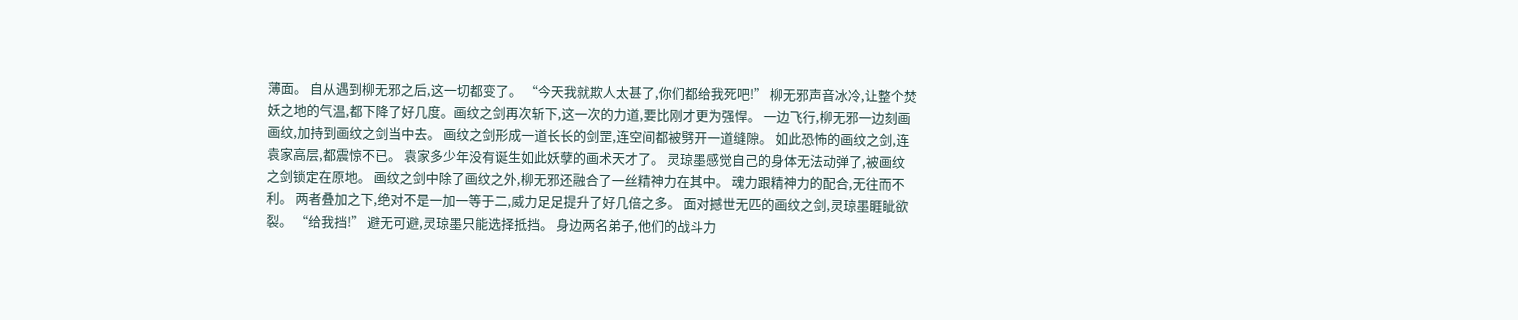薄面。 自从遇到柳无邪之后,这一切都变了。 “今天我就欺人太甚了,你们都给我死吧!” 柳无邪声音冰冷,让整个焚妖之地的气温,都下降了好几度。画纹之剑再次斩下,这一次的力道,要比刚才更为强悍。 一边飞行,柳无邪一边刻画画纹,加持到画纹之剑当中去。 画纹之剑形成一道长长的剑罡,连空间都被劈开一道缝隙。 如此恐怖的画纹之剑,连袁家高层,都震惊不已。 袁家多少年没有诞生如此妖孽的画术天才了。 灵琼墨感觉自己的身体无法动弹了,被画纹之剑锁定在原地。 画纹之剑中除了画纹之外,柳无邪还融合了一丝精神力在其中。 魂力跟精神力的配合,无往而不利。 两者叠加之下,绝对不是一加一等于二,威力足足提升了好几倍之多。 面对撼世无匹的画纹之剑,灵琼墨睚眦欲裂。 “给我挡!” 避无可避,灵琼墨只能选择抵挡。 身边两名弟子,他们的战斗力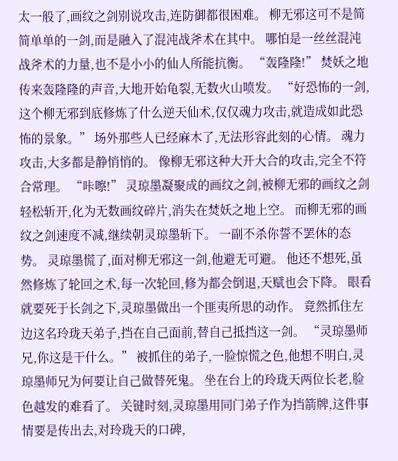太一般了,画纹之剑别说攻击,连防御都很困难。 柳无邪这可不是简简单单的一剑,而是融入了混沌战斧术在其中。 哪怕是一丝丝混沌战斧术的力量,也不是小小的仙人所能抗衡。 “轰隆隆!” 焚妖之地传来轰隆隆的声音,大地开始龟裂,无数火山喷发。 “好恐怖的一剑,这个柳无邪到底修炼了什么逆天仙术,仅仅魂力攻击,就造成如此恐怖的景象。” 场外那些人已经麻木了,无法形容此刻的心情。 魂力攻击,大多都是静悄悄的。 像柳无邪这种大开大合的攻击,完全不符合常理。 “咔嚓!” 灵琼墨凝聚成的画纹之剑,被柳无邪的画纹之剑轻松斩开,化为无数画纹碎片,消失在焚妖之地上空。 而柳无邪的画纹之剑速度不减,继续朝灵琼墨斩下。 一副不杀你誓不罢休的态势。 灵琼墨慌了,面对柳无邪这一剑,他避无可避。 他还不想死,虽然修炼了轮回之术,每一次轮回,修为都会倒退,天赋也会下降。 眼看就要死于长剑之下,灵琼墨做出一个匪夷所思的动作。 竟然抓住左边这名玲珑天弟子,挡在自己面前,替自己抵挡这一剑。 “灵琼墨师兄,你这是干什么。” 被抓住的弟子,一脸惊慌之色,他想不明白,灵琼墨师兄为何要让自己做替死鬼。 坐在台上的玲珑天两位长老,脸色越发的难看了。 关键时刻,灵琼墨用同门弟子作为挡箭牌,这件事情要是传出去,对玲珑天的口碑,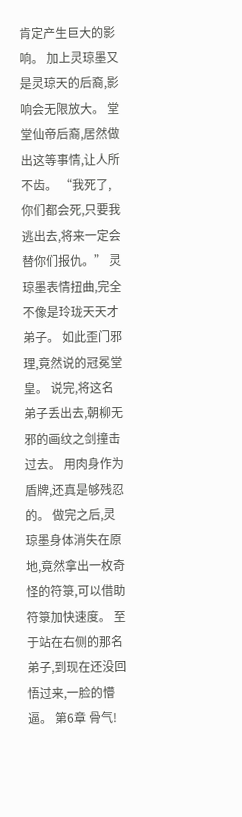肯定产生巨大的影响。 加上灵琼墨又是灵琼天的后裔,影响会无限放大。 堂堂仙帝后裔,居然做出这等事情,让人所不齿。 “我死了,你们都会死,只要我逃出去,将来一定会替你们报仇。” 灵琼墨表情扭曲,完全不像是玲珑天天才弟子。 如此歪门邪理,竟然说的冠冕堂皇。 说完,将这名弟子丢出去,朝柳无邪的画纹之剑撞击过去。 用肉身作为盾牌,还真是够残忍的。 做完之后,灵琼墨身体消失在原地,竟然拿出一枚奇怪的符箓,可以借助符箓加快速度。 至于站在右侧的那名弟子,到现在还没回悟过来,一脸的懵逼。 第6章 骨气!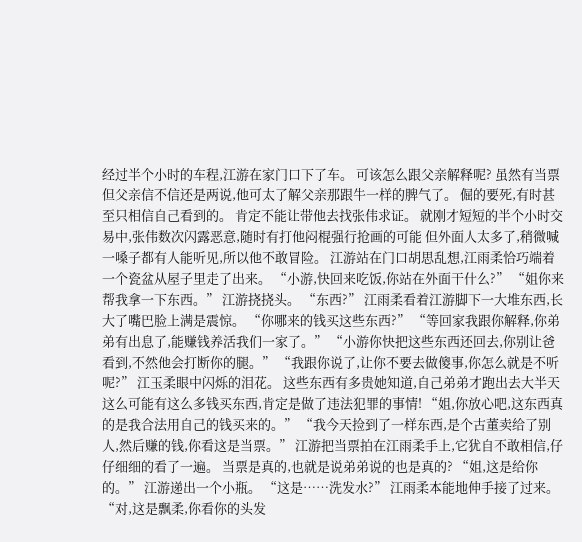经过半个小时的车程,江游在家门口下了车。 可该怎么跟父亲解释呢? 虽然有当票但父亲信不信还是两说,他可太了解父亲那跟牛一样的脾气了。 倔的要死,有时甚至只相信自己看到的。 肯定不能让带他去找张伟求证。 就刚才短短的半个小时交易中,张伟数次闪露恶意,随时有打他闷棍强行抢画的可能 但外面人太多了,稍微喊一嗓子都有人能听见,所以他不敢冒险。 江游站在门口胡思乱想,江雨柔恰巧端着一个瓷盆从屋子里走了出来。 “小游,快回来吃饭,你站在外面干什么?” “姐你来帮我拿一下东西。” 江游挠挠头。 “东西?” 江雨柔看着江游脚下一大堆东西,长大了嘴巴脸上满是震惊。 “你哪来的钱买这些东西?” “等回家我跟你解释,你弟弟有出息了,能赚钱养活我们一家了。” “小游你快把这些东西还回去,你别让爸看到,不然他会打断你的腿。” “我跟你说了,让你不要去做傻事,你怎么就是不听呢?” 江玉柔眼中闪烁的泪花。 这些东西有多贵她知道,自己弟弟才跑出去大半天这么可能有这么多钱买东西,肯定是做了违法犯罪的事情! “姐,你放心吧,这东西真的是我合法用自己的钱买来的。” “我今天捡到了一样东西,是个古董卖给了别人,然后赚的钱,你看这是当票。” 江游把当票拍在江雨柔手上,它犹自不敢相信,仔仔细细的看了一遍。 当票是真的,也就是说弟弟说的也是真的? “姐,这是给你的。” 江游递出一个小瓶。 “这是……洗发水?” 江雨柔本能地伸手接了过来。 “对,这是飘柔,你看你的头发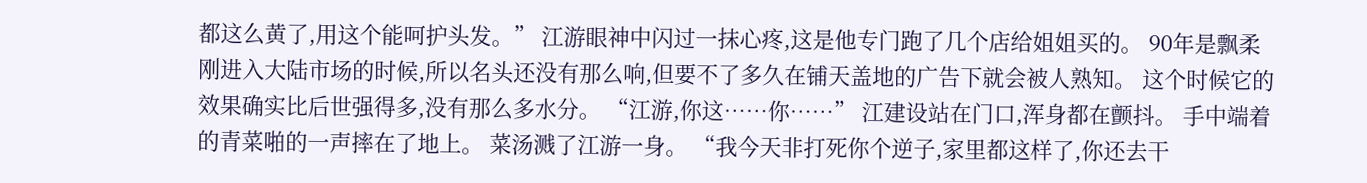都这么黄了,用这个能呵护头发。” 江游眼神中闪过一抹心疼,这是他专门跑了几个店给姐姐买的。 90年是飘柔刚进入大陆市场的时候,所以名头还没有那么响,但要不了多久在铺天盖地的广告下就会被人熟知。 这个时候它的效果确实比后世强得多,没有那么多水分。 “江游,你这……你……” 江建设站在门口,浑身都在颤抖。 手中端着的青菜啪的一声摔在了地上。 菜汤溅了江游一身。 “我今天非打死你个逆子,家里都这样了,你还去干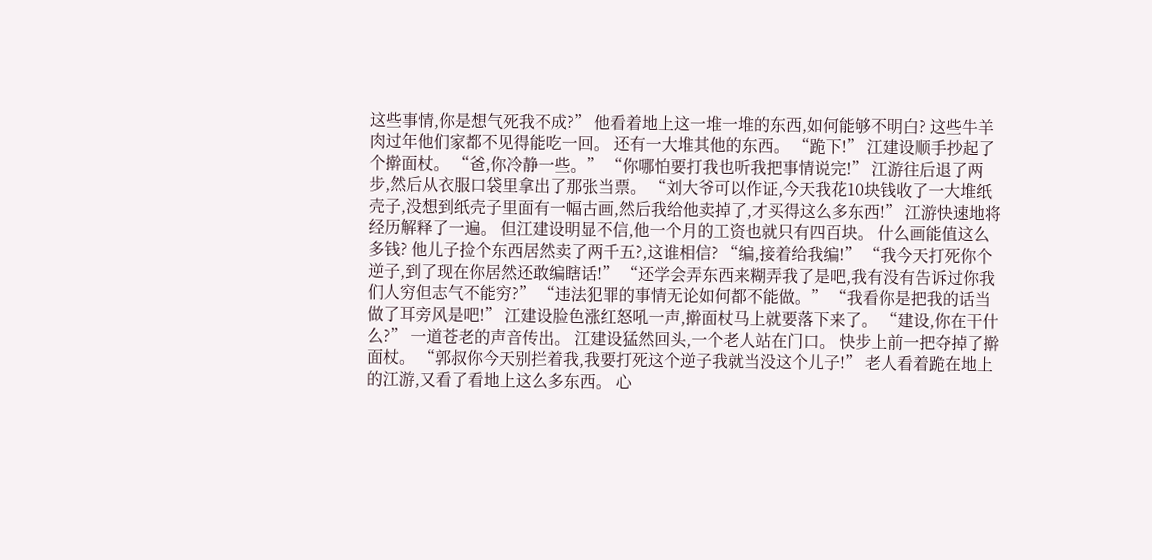这些事情,你是想气死我不成?” 他看着地上这一堆一堆的东西,如何能够不明白? 这些牛羊肉过年他们家都不见得能吃一回。 还有一大堆其他的东西。 “跪下!” 江建设顺手抄起了个擀面杖。 “爸,你冷静一些。” “你哪怕要打我也听我把事情说完!” 江游往后退了两步,然后从衣服口袋里拿出了那张当票。 “刘大爷可以作证,今天我花10块钱收了一大堆纸壳子,没想到纸壳子里面有一幅古画,然后我给他卖掉了,才买得这么多东西!” 江游快速地将经历解释了一遍。 但江建设明显不信,他一个月的工资也就只有四百块。 什么画能值这么多钱? 他儿子捡个东西居然卖了两千五?,这谁相信? “编,接着给我编!” “我今天打死你个逆子,到了现在你居然还敢编瞎话!” “还学会弄东西来糊弄我了是吧,我有没有告诉过你我们人穷但志气不能穷?” “违法犯罪的事情无论如何都不能做。” “我看你是把我的话当做了耳旁风是吧!” 江建设脸色涨红怒吼一声,擀面杖马上就要落下来了。 “建设,你在干什么?” 一道苍老的声音传出。 江建设猛然回头,一个老人站在门口。 快步上前一把夺掉了擀面杖。 “郭叔你今天别拦着我,我要打死这个逆子我就当没这个儿子!” 老人看着跪在地上的江游,又看了看地上这么多东西。 心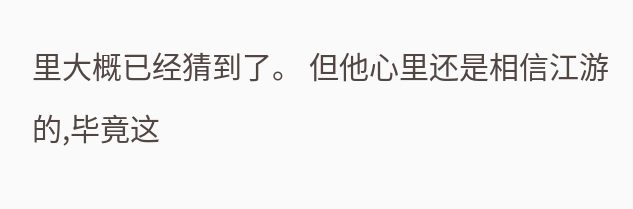里大概已经猜到了。 但他心里还是相信江游的,毕竟这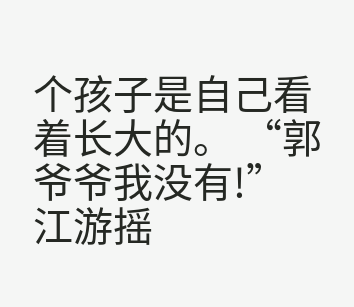个孩子是自己看着长大的。 “郭爷爷我没有!” 江游摇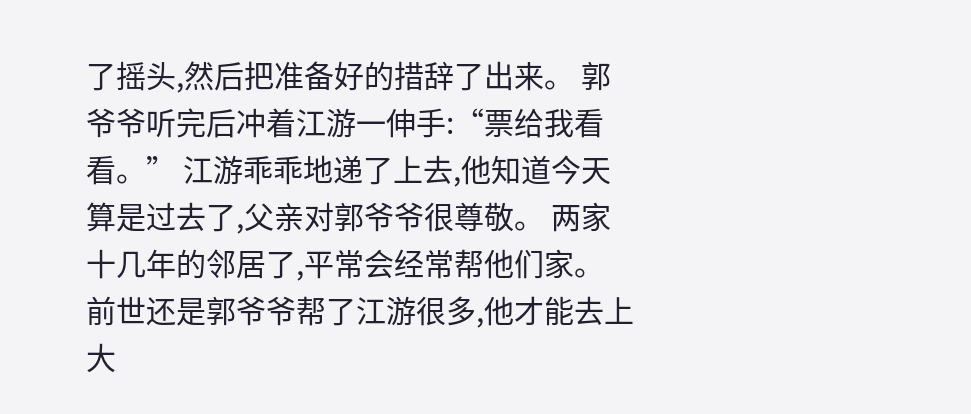了摇头,然后把准备好的措辞了出来。 郭爷爷听完后冲着江游一伸手:“票给我看看。” 江游乖乖地递了上去,他知道今天算是过去了,父亲对郭爷爷很尊敬。 两家十几年的邻居了,平常会经常帮他们家。 前世还是郭爷爷帮了江游很多,他才能去上大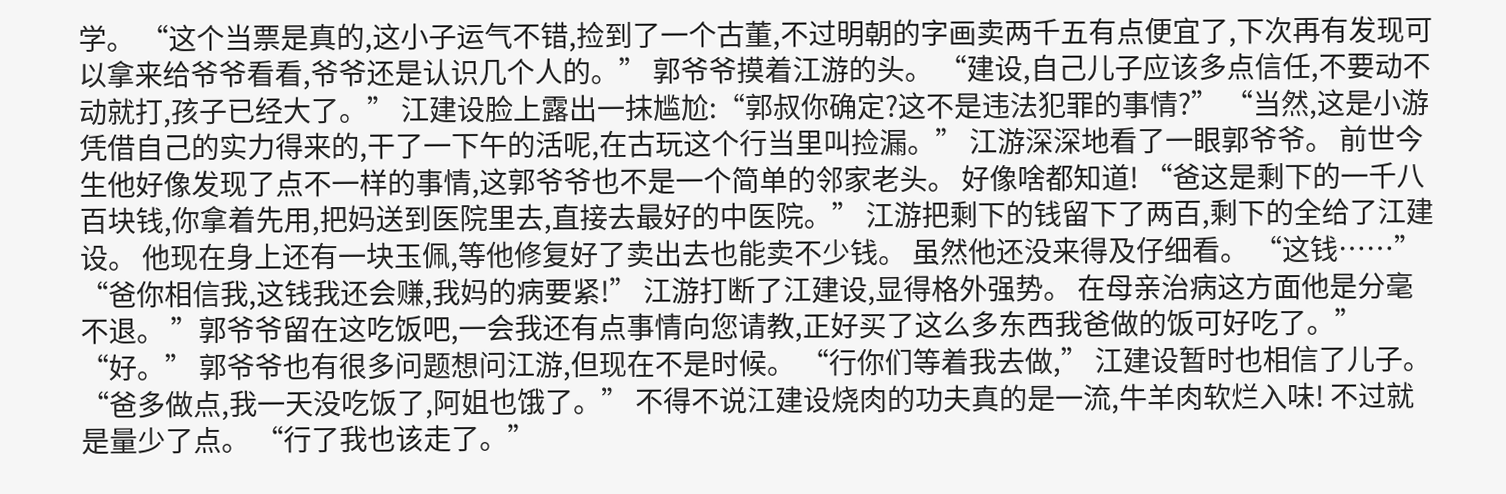学。 “这个当票是真的,这小子运气不错,捡到了一个古董,不过明朝的字画卖两千五有点便宜了,下次再有发现可以拿来给爷爷看看,爷爷还是认识几个人的。” 郭爷爷摸着江游的头。 “建设,自己儿子应该多点信任,不要动不动就打,孩子已经大了。” 江建设脸上露出一抹尴尬:“郭叔你确定?这不是违法犯罪的事情?” “当然,这是小游凭借自己的实力得来的,干了一下午的活呢,在古玩这个行当里叫捡漏。” 江游深深地看了一眼郭爷爷。 前世今生他好像发现了点不一样的事情,这郭爷爷也不是一个简单的邻家老头。 好像啥都知道! “爸这是剩下的一千八百块钱,你拿着先用,把妈送到医院里去,直接去最好的中医院。” 江游把剩下的钱留下了两百,剩下的全给了江建设。 他现在身上还有一块玉佩,等他修复好了卖出去也能卖不少钱。 虽然他还没来得及仔细看。 “这钱……” “爸你相信我,这钱我还会赚,我妈的病要紧!” 江游打断了江建设,显得格外强势。 在母亲治病这方面他是分毫不退。 ”郭爷爷留在这吃饭吧,一会我还有点事情向您请教,正好买了这么多东西我爸做的饭可好吃了。” “好。” 郭爷爷也有很多问题想问江游,但现在不是时候。 “行你们等着我去做,” 江建设暂时也相信了儿子。 “爸多做点,我一天没吃饭了,阿姐也饿了。” 不得不说江建设烧肉的功夫真的是一流,牛羊肉软烂入味! 不过就是量少了点。 “行了我也该走了。”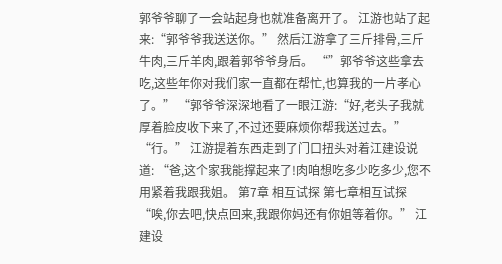郭爷爷聊了一会站起身也就准备离开了。 江游也站了起来:“郭爷爷我送送你。” 然后江游拿了三斤排骨,三斤牛肉,三斤羊肉,跟着郭爷爷身后。 “”郭爷爷这些拿去吃,这些年你对我们家一直都在帮忙,也算我的一片孝心了。” “郭爷爷深深地看了一眼江游:“好,老头子我就厚着脸皮收下来了,不过还要麻烦你帮我送过去。” “行。” 江游提着东西走到了门口扭头对着江建设说道: “爸,这个家我能撑起来了!肉咱想吃多少吃多少,您不用紧着我跟我姐。 第7章 相互试探 第七章相互试探 “唉,你去吧,快点回来,我跟你妈还有你姐等着你。” 江建设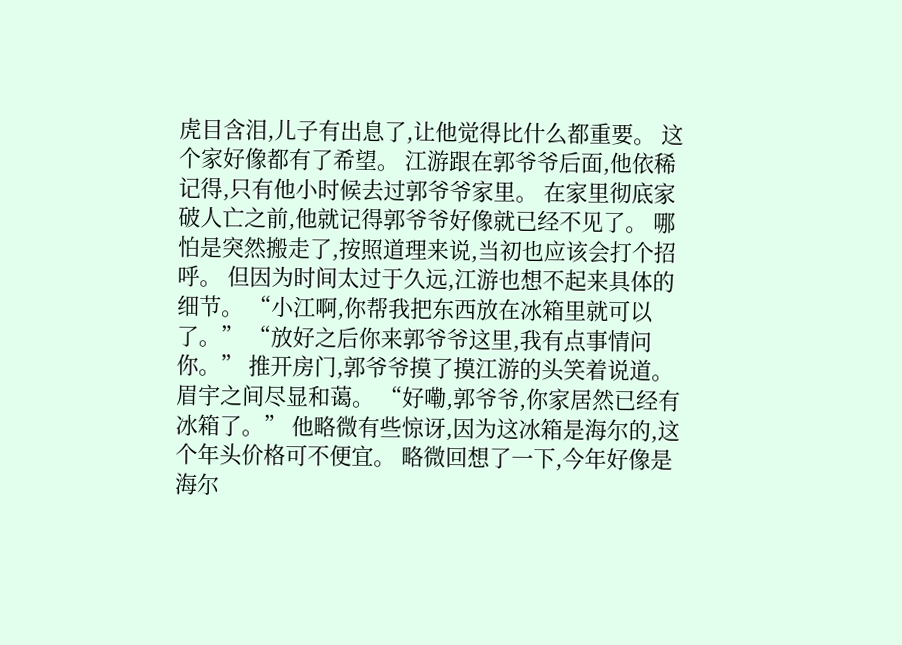虎目含泪,儿子有出息了,让他觉得比什么都重要。 这个家好像都有了希望。 江游跟在郭爷爷后面,他依稀记得,只有他小时候去过郭爷爷家里。 在家里彻底家破人亡之前,他就记得郭爷爷好像就已经不见了。 哪怕是突然搬走了,按照道理来说,当初也应该会打个招呼。 但因为时间太过于久远,江游也想不起来具体的细节。 “小江啊,你帮我把东西放在冰箱里就可以了。” “放好之后你来郭爷爷这里,我有点事情问你。” 推开房门,郭爷爷摸了摸江游的头笑着说道。 眉宇之间尽显和蔼。 “好嘞,郭爷爷,你家居然已经有冰箱了。” 他略微有些惊讶,因为这冰箱是海尔的,这个年头价格可不便宜。 略微回想了一下,今年好像是海尔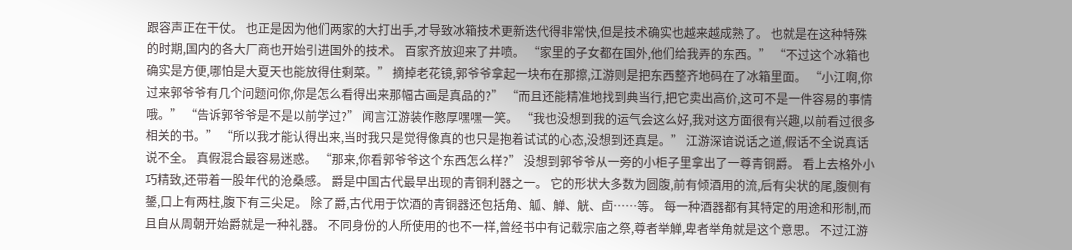跟容声正在干仗。 也正是因为他们两家的大打出手,才导致冰箱技术更新迭代得非常快,但是技术确实也越来越成熟了。 也就是在这种特殊的时期,国内的各大厂商也开始引进国外的技术。 百家齐放迎来了井喷。 “家里的子女都在国外,他们给我弄的东西。” “不过这个冰箱也确实是方便,哪怕是大夏天也能放得住剩菜。” 摘掉老花镜,郭爷爷拿起一块布在那擦,江游则是把东西整齐地码在了冰箱里面。 “小江啊,你过来郭爷爷有几个问题问你,你是怎么看得出来那幅古画是真品的?” “而且还能精准地找到典当行,把它卖出高价,这可不是一件容易的事情哦。” “告诉郭爷爷是不是以前学过?” 闻言江游装作憨厚嘿嘿一笑。 “我也没想到我的运气会这么好,我对这方面很有兴趣,以前看过很多相关的书。” “所以我才能认得出来,当时我只是觉得像真的也只是抱着试试的心态,没想到还真是。” 江游深谙说话之道,假话不全说真话说不全。 真假混合最容易迷惑。 “那来,你看郭爷爷这个东西怎么样?” 没想到郭爷爷从一旁的小柜子里拿出了一尊青铜爵。 看上去格外小巧精致,还带着一股年代的沧桑感。 爵是中国古代最早出现的青铜利器之一。 它的形状大多数为圆腹,前有倾酒用的流,后有尖状的尾,腹侧有鋬,口上有两柱,腹下有三尖足。 除了爵,古代用于饮酒的青铜器还包括角、觚、觯、觥、卣……等。 每一种酒器都有其特定的用途和形制,而且自从周朝开始爵就是一种礼器。 不同身份的人所使用的也不一样,曾经书中有记载宗庙之祭,尊者举觯,卑者举角就是这个意思。 不过江游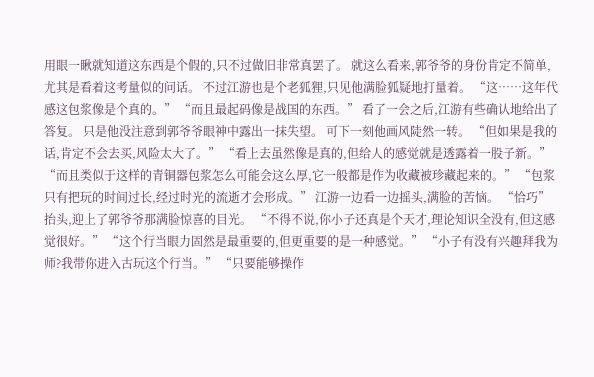用眼一瞅就知道这东西是个假的,只不过做旧非常真罢了。 就这么看来,郭爷爷的身份肯定不简单,尤其是看着这考量似的问话。 不过江游也是个老狐狸,只见他满脸狐疑地打量着。 “这……这年代感这包浆像是个真的。” “而且最起码像是战国的东西。” 看了一会之后,江游有些确认地给出了答复。 只是他没注意到郭爷爷眼神中露出一抹失望。 可下一刻他画风陡然一转。 “但如果是我的话,肯定不会去买,风险太大了。” “看上去虽然像是真的,但给人的感觉就是透露着一股子新。” “而且类似于这样的青铜器包浆怎么可能会这么厚,它一般都是作为收藏被珍藏起来的。” “包浆只有把玩的时间过长,经过时光的流逝才会形成。” 江游一边看一边摇头,满脸的苦恼。 “恰巧”抬头,迎上了郭爷爷那满脸惊喜的目光。 “不得不说,你小子还真是个天才,理论知识全没有,但这感觉很好。” “这个行当眼力固然是最重要的,但更重要的是一种感觉。” “小子有没有兴趣拜我为师?我带你进入古玩这个行当。” “只要能够操作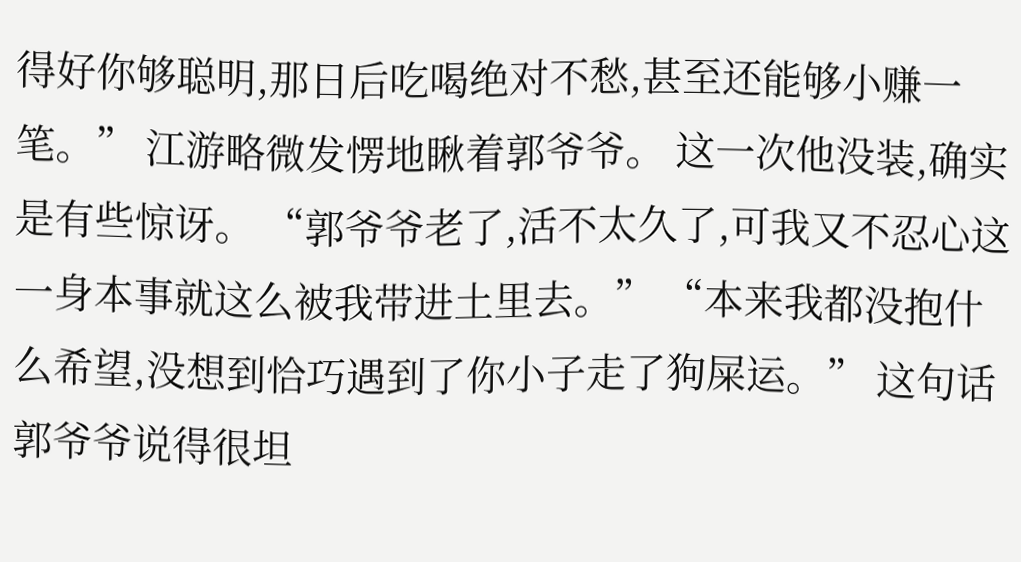得好你够聪明,那日后吃喝绝对不愁,甚至还能够小赚一笔。” 江游略微发愣地瞅着郭爷爷。 这一次他没装,确实是有些惊讶。 “郭爷爷老了,活不太久了,可我又不忍心这一身本事就这么被我带进土里去。” “本来我都没抱什么希望,没想到恰巧遇到了你小子走了狗屎运。” 这句话郭爷爷说得很坦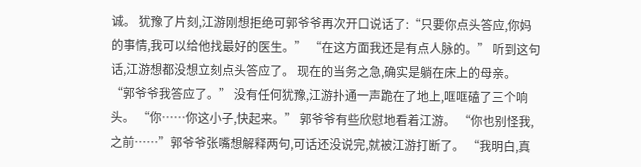诚。 犹豫了片刻,江游刚想拒绝可郭爷爷再次开口说话了:“只要你点头答应,你妈的事情,我可以给他找最好的医生。” “在这方面我还是有点人脉的。” 听到这句话,江游想都没想立刻点头答应了。 现在的当务之急,确实是躺在床上的母亲。 “郭爷爷我答应了。” 没有任何犹豫,江游扑通一声跪在了地上,哐哐磕了三个响头。 “你……你这小子,快起来。” 郭爷爷有些欣慰地看着江游。 “你也别怪我,之前……”郭爷爷张嘴想解释两句,可话还没说完,就被江游打断了。 “我明白,真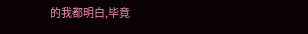的我都明白,毕竟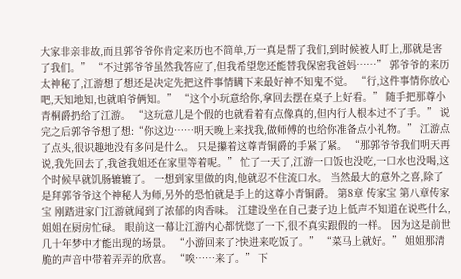大家非亲非故,而且郭爷爷你肯定来历也不简单,万一真是帮了我们,到时候被人盯上,那就是害了我们。” “不过郭爷爷虽然我答应了,但我希望您还能替我保密我爸妈……” 郭爷爷的来历太神秘了,江游想了想还是决定先把这件事情瞒下来最好神不知鬼不觉。 “行,这件事情你放心吧,天知地知,也就咱爷俩知。” “这个小玩意给你,拿回去摆在桌子上好看。” 随手把那尊小青桐爵扔给了江游。 “这玩意儿是个假的也就看着有点像真的,但内行人根本过不了手。” 说完之后郭爷爷想了想:“你这边……明天晚上来找我,做师傅的也给你准备点小礼物。” 江游点了点头,很识趣地没有多问是什么。 只是攥着这尊青铜爵的手紧了紧。 “那郭爷爷我们明天再说,我先回去了,我爸我姐还在家里等着呢。” 忙了一天了,江游一口饭也没吃,一口水也没喝,这个时候早就饥肠辘辘了。 一想到家里做的肉,他就忍不住流口水。 当然最大的意外之喜,除了是拜郭爷爷这个神秘人为师,另外的恐怕就是手上的这尊小青铜爵。 第8章 传家宝 第八章传家宝 刚踏进家门江游就闻到了浓郁的肉香味。 江建设坐在自己妻子边上低声不知道在说些什么,姐姐在厨房忙碌。 眼前这一幕让江游内心都恍惚了一下,很不真实跟假的一样。 因为这是前世几十年梦中才能出现的场景。 “小游回来了?快进来吃饭了。” “菜马上就好。” 姐姐那清脆的声音中带着弄弄的欣喜。 “唉……来了。” 下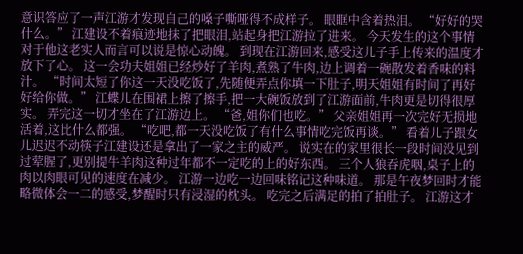意识答应了一声江游才发现自己的嗓子嘶哑得不成样子。 眼眶中含着热泪。 “好好的哭什么。” 江建设不着痕迹地抹了把眼泪,站起身把江游拉了进来。 今天发生的这个事情对于他这老实人而言可以说是惊心动魄。 到现在江游回来,感受这儿子手上传来的温度才放下了心。 这一会功夫姐姐已经炒好了羊肉,煮熟了牛肉,边上调着一碗散发着香味的料汁。 “时间太短了你这一天没吃饭了,先随便弄点你填一下肚子,明天姐姐有时间了再好好给你做。” 江蝶儿在围裙上擦了擦手,把一大碗饭放到了江游面前,牛肉更是切得很厚实。 弄完这一切才坐在了江游边上。 “爸,姐你们也吃。” 父亲姐姐再一次完好无损地活着,这比什么都强。 “吃吧,都一天没吃饭了有什么事情吃完饭再谈。” 看着儿子跟女儿迟迟不动筷子江建设还是拿出了一家之主的威严。 说实在的家里很长一段时间没见到过荤腥了,更别提牛羊肉这种过年都不一定吃的上的好东西。 三个人狼吞虎咽,桌子上的肉以肉眼可见的速度在减少。 江游一边吃一边回味铭记这种味道。 那是午夜梦回时才能略微体会一二的感受,梦醒时只有浸湿的枕头。 吃完之后满足的拍了拍肚子。 江游这才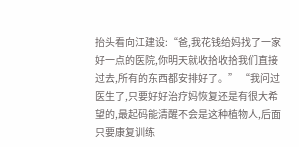抬头看向江建设:“爸,我花钱给妈找了一家好一点的医院,你明天就收拾收拾我们直接过去,所有的东西都安排好了。” “我问过医生了,只要好好治疗妈恢复还是有很大希望的,最起码能清醒不会是这种植物人,后面只要康复训练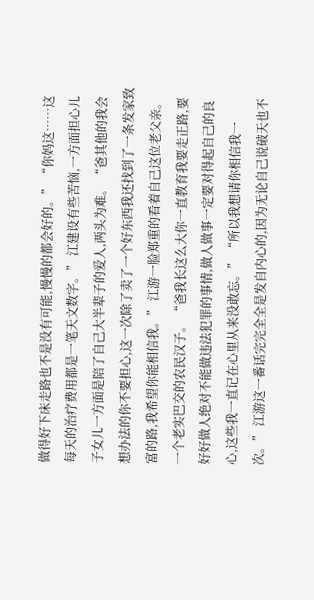做得好下床走路也不是没有可能,慢慢的都会好的。” “你妈这……这每天的治疗费用都是一笔天文数字。” 江建设有些苦恼,一方面担心儿子女儿一方面是陪了自己大半辈子的爱人,两头为难。 “爸其他的我会想办法的你不要担心,这一次除了卖了一个好东西我还找到了一条发家致富的路,我希望你能相信我。” 江游一脸郑重的看着自己这位老父亲。 一个老实巴交的农民汉子。 “爸我长这么大你一直教育我要走正路,要好好做人绝对不能做违法犯罪的事情,做人做事一定要对得起自己的良心,这些我一直记在心里从来没敢忘。” “所以我想请你相信我一次。” 江游这一番话完完全全是发自内心的,因为无论自己说破天也不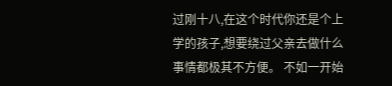过刚十八,在这个时代你还是个上学的孩子,想要绕过父亲去做什么事情都极其不方便。 不如一开始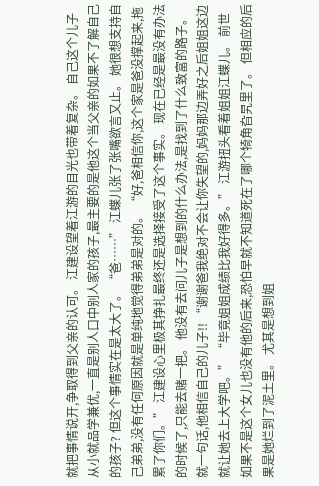就把事情说开,争取得到父亲的认可。 江建设望着江游的目光也带着复杂。 自己这个儿子从小就品学兼优,一直是别人口中别人家的孩子,最主要的是他这个当父亲的如果不了解自己的孩子? 但这个事情实在是太大了。 “爸……” 江蝶儿张了张嘴欲言又止。 她很想支持自己弟弟,没有任何原因就是单纯地觉得弟弟是对的。 “好,爸相信你,这个家是爸没撑起来,拖累了你们。” 江建设心里极其挣扎最终还是选择接受了这个事实。 现在已经是最没有办法的时候了,只能去赌一把。 他没有去问儿子是想到的什么办法,是找到了什么致富的路子。 就一句话,他相信自己的儿子!! “谢谢爸我绝对不会让你失望的,妈妈那边弄好之后姐姐这边就让她去上大学吧。” “毕竟姐姐成绩比我好得多。” 江游扭头看着姐姐江蝶儿。 前世如果不是这个女儿也没有他的后来,恐怕早就不知道死在了哪个犄角旮旯里了。 但相应的后果是她烂到了泥土里。 尤其是想到姐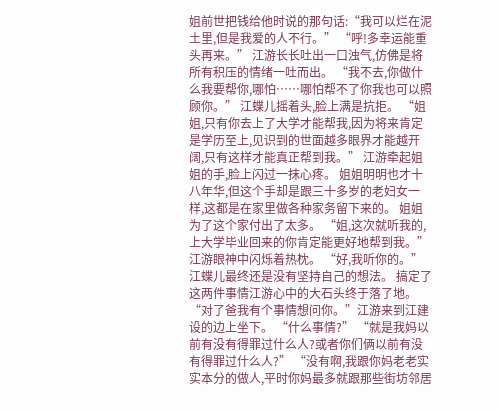姐前世把钱给他时说的那句话:“我可以烂在泥土里,但是我爱的人不行。” “呼!多幸运能重头再来。” 江游长长吐出一口浊气,仿佛是将所有积压的情绪一吐而出。 “我不去,你做什么我要帮你,哪怕……哪怕帮不了你我也可以照顾你。” 江蝶儿摇着头,脸上满是抗拒。 “姐姐,只有你去上了大学才能帮我,因为将来肯定是学历至上,见识到的世面越多眼界才能越开阔,只有这样才能真正帮到我。” 江游牵起姐姐的手,脸上闪过一抹心疼。 姐姐明明也才十八年华,但这个手却是跟三十多岁的老妇女一样,这都是在家里做各种家务留下来的。 姐姐为了这个家付出了太多。 “姐,这次就听我的,上大学毕业回来的你肯定能更好地帮到我。”江游眼神中闪烁着热枕。 “好,我听你的。” 江蝶儿最终还是没有坚持自己的想法。 搞定了这两件事情江游心中的大石头终于落了地。 “对了爸我有个事情想问你。”江游来到江建设的边上坐下。 “什么事情?” “就是我妈以前有没有得罪过什么人?或者你们俩以前有没有得罪过什么人?” “没有啊,我跟你妈老老实实本分的做人,平时你妈最多就跟那些街坊邻居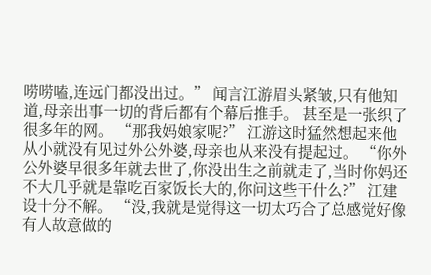唠唠嗑,连远门都没出过。” 闻言江游眉头紧皱,只有他知道,母亲出事一切的背后都有个幕后推手。 甚至是一张织了很多年的网。 “那我妈娘家呢?” 江游这时猛然想起来他从小就没有见过外公外婆,母亲也从来没有提起过。 “你外公外婆早很多年就去世了,你没出生之前就走了,当时你妈还不大几乎就是靠吃百家饭长大的,你问这些干什么?” 江建设十分不解。 “没,我就是觉得这一切太巧合了总感觉好像有人故意做的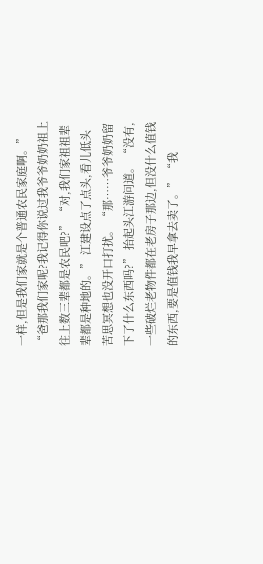一样,但是我们家就是个普通农民家庭啊。” “爸那我们家呢?我记得你说过我爷爷奶奶祖上往上数三辈都是农民吧?” “对,我们家祖祖辈辈都是种地的。” 江建设点了点头,看儿低头苦思冥想也没开口打扰。 “那……爷爷奶奶留下了什么东西吗?” 抬起头江游问道。 “没有,一些破烂老物件都在老房子那边,但没什么值钱的东西,要是值钱我早拿去卖了。” “我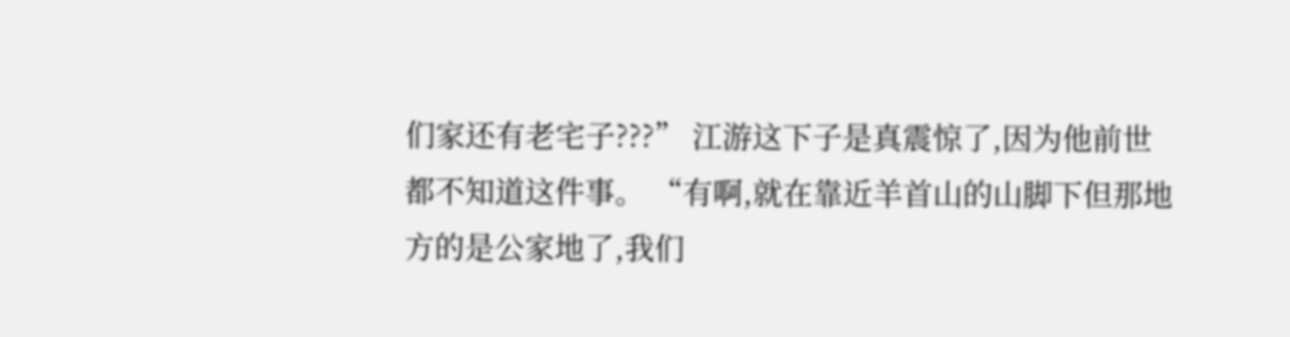们家还有老宅子???” 江游这下子是真震惊了,因为他前世都不知道这件事。 “有啊,就在靠近羊首山的山脚下但那地方的是公家地了,我们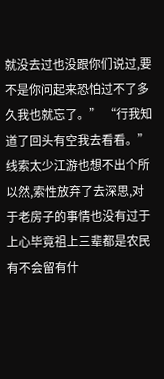就没去过也没跟你们说过,要不是你问起来恐怕过不了多久我也就忘了。” “行我知道了回头有空我去看看。” 线索太少江游也想不出个所以然,索性放弃了去深思,对于老房子的事情也没有过于上心毕竟祖上三辈都是农民有不会留有什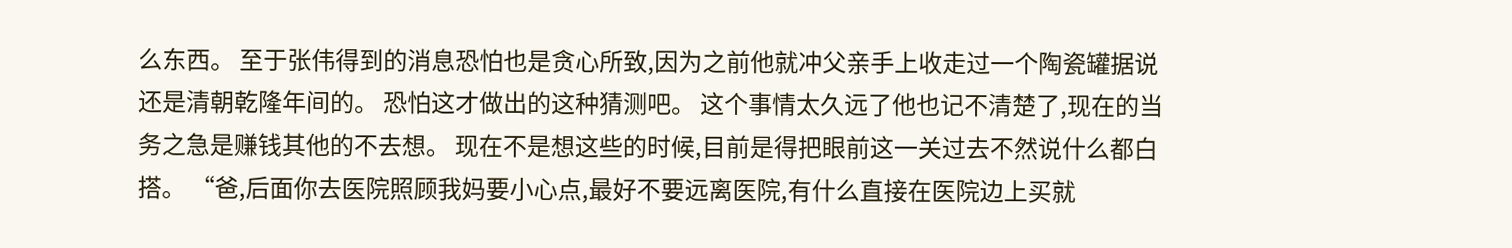么东西。 至于张伟得到的消息恐怕也是贪心所致,因为之前他就冲父亲手上收走过一个陶瓷罐据说还是清朝乾隆年间的。 恐怕这才做出的这种猜测吧。 这个事情太久远了他也记不清楚了,现在的当务之急是赚钱其他的不去想。 现在不是想这些的时候,目前是得把眼前这一关过去不然说什么都白搭。 “爸,后面你去医院照顾我妈要小心点,最好不要远离医院,有什么直接在医院边上买就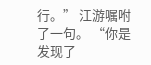行。” 江游嘱咐了一句。 “你是发现了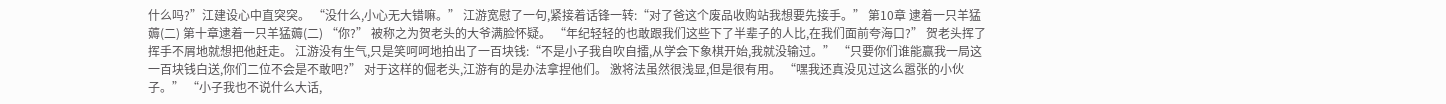什么吗?”江建设心中直突突。 “没什么,小心无大错嘛。” 江游宽慰了一句,紧接着话锋一转:“对了爸这个废品收购站我想要先接手。” 第10章 逮着一只羊猛薅(二) 第十章逮着一只羊猛薅(二) “你?” 被称之为贺老头的大爷满脸怀疑。 “年纪轻轻的也敢跟我们这些下了半辈子的人比,在我们面前夸海口?” 贺老头挥了挥手不屑地就想把他赶走。 江游没有生气,只是笑呵呵地拍出了一百块钱:“不是小子我自吹自擂,从学会下象棋开始,我就没输过。” “只要你们谁能赢我一局这一百块钱白送,你们二位不会是不敢吧?” 对于这样的倔老头,江游有的是办法拿捏他们。 激将法虽然很浅显,但是很有用。 “嘿我还真没见过这么嚣张的小伙子。” “小子我也不说什么大话,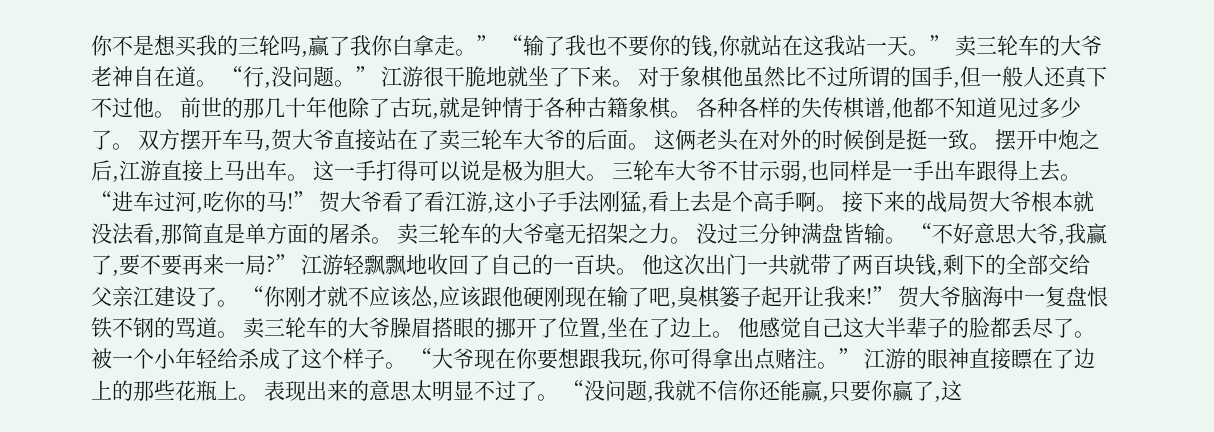你不是想买我的三轮吗,赢了我你白拿走。” “输了我也不要你的钱,你就站在这我站一天。” 卖三轮车的大爷老神自在道。 “行,没问题。” 江游很干脆地就坐了下来。 对于象棋他虽然比不过所谓的国手,但一般人还真下不过他。 前世的那几十年他除了古玩,就是钟情于各种古籍象棋。 各种各样的失传棋谱,他都不知道见过多少了。 双方摆开车马,贺大爷直接站在了卖三轮车大爷的后面。 这俩老头在对外的时候倒是挺一致。 摆开中炮之后,江游直接上马出车。 这一手打得可以说是极为胆大。 三轮车大爷不甘示弱,也同样是一手出车跟得上去。 “进车过河,吃你的马!” 贺大爷看了看江游,这小子手法刚猛,看上去是个高手啊。 接下来的战局贺大爷根本就没法看,那简直是单方面的屠杀。 卖三轮车的大爷毫无招架之力。 没过三分钟满盘皆输。 “不好意思大爷,我赢了,要不要再来一局?” 江游轻飘飘地收回了自己的一百块。 他这次出门一共就带了两百块钱,剩下的全部交给父亲江建设了。 “你刚才就不应该怂,应该跟他硬刚现在输了吧,臭棋篓子起开让我来!” 贺大爷脑海中一复盘恨铁不钢的骂道。 卖三轮车的大爷臊眉搭眼的挪开了位置,坐在了边上。 他感觉自己这大半辈子的脸都丢尽了。 被一个小年轻给杀成了这个样子。 “大爷现在你要想跟我玩,你可得拿出点赌注。” 江游的眼神直接瞟在了边上的那些花瓶上。 表现出来的意思太明显不过了。 “没问题,我就不信你还能赢,只要你赢了,这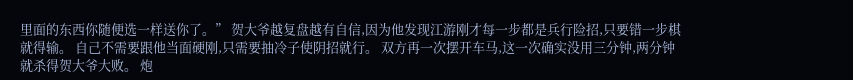里面的东西你随便选一样送你了。” 贺大爷越复盘越有自信,因为他发现江游刚才每一步都是兵行险招,只要错一步棋就得输。 自己不需要跟他当面硬刚,只需要抽冷子使阴招就行。 双方再一次摆开车马,这一次确实没用三分钟,两分钟就杀得贺大爷大败。 炮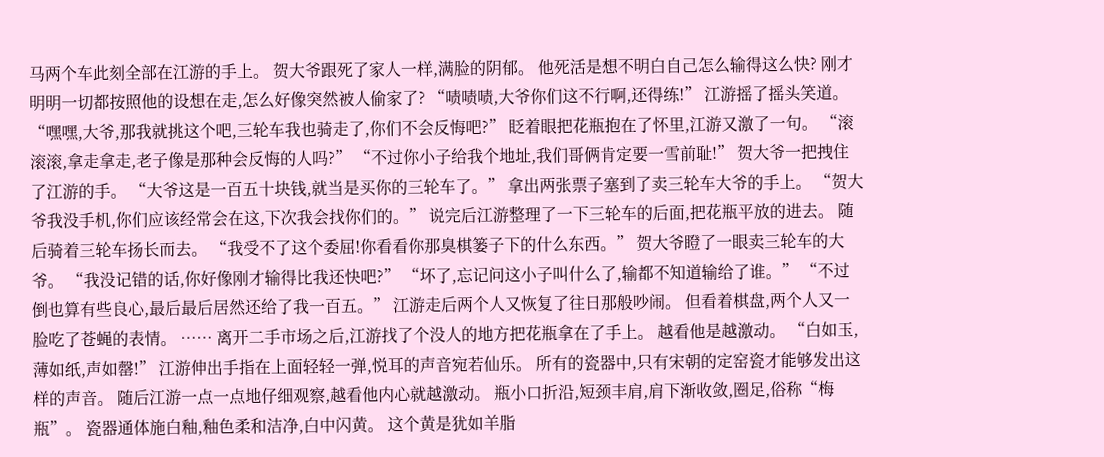马两个车此刻全部在江游的手上。 贺大爷跟死了家人一样,满脸的阴郁。 他死活是想不明白自己怎么输得这么快? 刚才明明一切都按照他的设想在走,怎么好像突然被人偷家了? “啧啧啧,大爷你们这不行啊,还得练!” 江游摇了摇头笑道。 “嘿嘿,大爷,那我就挑这个吧,三轮车我也骑走了,你们不会反悔吧?” 眨着眼把花瓶抱在了怀里,江游又激了一句。 “滚滚滚,拿走拿走,老子像是那种会反悔的人吗?” “不过你小子给我个地址,我们哥俩肯定要一雪前耻!” 贺大爷一把拽住了江游的手。 “大爷这是一百五十块钱,就当是买你的三轮车了。” 拿出两张票子塞到了卖三轮车大爷的手上。 “贺大爷我没手机,你们应该经常会在这,下次我会找你们的。” 说完后江游整理了一下三轮车的后面,把花瓶平放的进去。 随后骑着三轮车扬长而去。 “我受不了这个委屈!你看看你那臭棋篓子下的什么东西。” 贺大爷瞪了一眼卖三轮车的大爷。 “我没记错的话,你好像刚才输得比我还快吧?” “坏了,忘记问这小子叫什么了,输都不知道输给了谁。” “不过倒也算有些良心,最后最后居然还给了我一百五。” 江游走后两个人又恢复了往日那般吵闹。 但看着棋盘,两个人又一脸吃了苍蝇的表情。 …… 离开二手市场之后,江游找了个没人的地方把花瓶拿在了手上。 越看他是越激动。 “白如玉,薄如纸,声如罄!” 江游伸出手指在上面轻轻一弹,悦耳的声音宛若仙乐。 所有的瓷器中,只有宋朝的定窑瓷才能够发出这样的声音。 随后江游一点一点地仔细观察,越看他内心就越激动。 瓶小口折沿,短颈丰肩,肩下渐收敛,圈足,俗称“梅瓶”。 瓷器通体施白釉,釉色柔和洁净,白中闪黄。 这个黄是犹如羊脂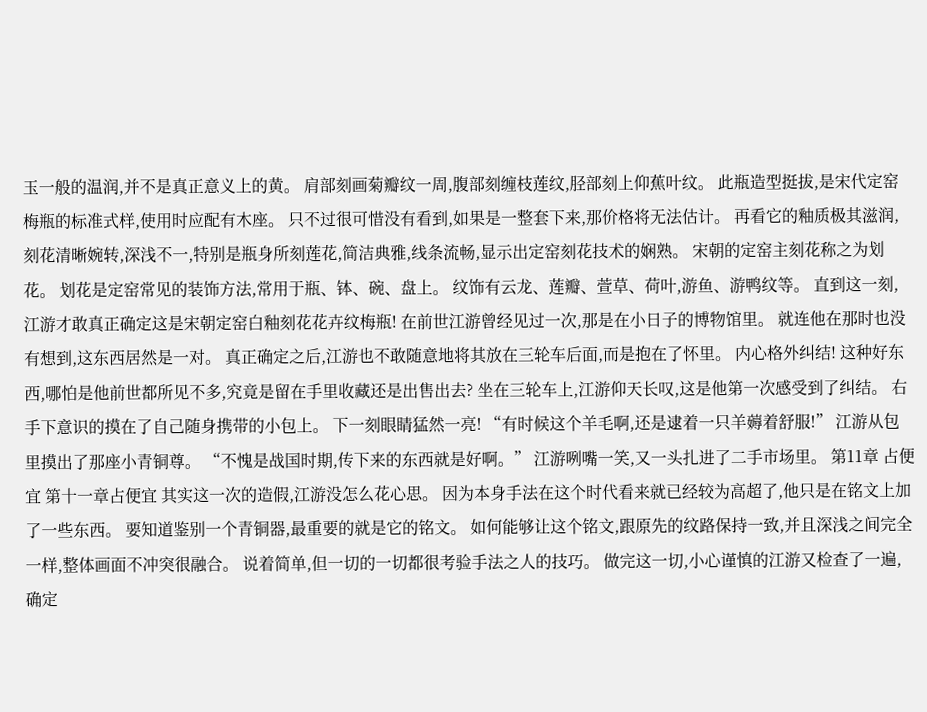玉一般的温润,并不是真正意义上的黄。 肩部刻画菊瓣纹一周,腹部刻缠枝莲纹,胫部刻上仰蕉叶纹。 此瓶造型挺拔,是宋代定窑梅瓶的标准式样,使用时应配有木座。 只不过很可惜没有看到,如果是一整套下来,那价格将无法估计。 再看它的釉质极其滋润,刻花清晰婉转,深浅不一,特别是瓶身所刻莲花,简洁典雅,线条流畅,显示出定窑刻花技术的娴熟。 宋朝的定窑主刻花称之为划花。 划花是定窑常见的装饰方法,常用于瓶、钵、碗、盘上。 纹饰有云龙、莲瓣、萱草、荷叶,游鱼、游鸭纹等。 直到这一刻,江游才敢真正确定这是宋朝定窑白釉刻花花卉纹梅瓶! 在前世江游曾经见过一次,那是在小日子的博物馆里。 就连他在那时也没有想到,这东西居然是一对。 真正确定之后,江游也不敢随意地将其放在三轮车后面,而是抱在了怀里。 内心格外纠结! 这种好东西,哪怕是他前世都所见不多,究竟是留在手里收藏还是出售出去? 坐在三轮车上,江游仰天长叹,这是他第一次感受到了纠结。 右手下意识的摸在了自己随身携带的小包上。 下一刻眼睛猛然一亮! “有时候这个羊毛啊,还是逮着一只羊薅着舒服!” 江游从包里摸出了那座小青铜尊。 “不愧是战国时期,传下来的东西就是好啊。” 江游咧嘴一笑,又一头扎进了二手市场里。 第11章 占便宜 第十一章占便宜 其实这一次的造假,江游没怎么花心思。 因为本身手法在这个时代看来就已经较为高超了,他只是在铭文上加了一些东西。 要知道鉴别一个青铜器,最重要的就是它的铭文。 如何能够让这个铭文,跟原先的纹路保持一致,并且深浅之间完全一样,整体画面不冲突很融合。 说着简单,但一切的一切都很考验手法之人的技巧。 做完这一切,小心谨慎的江游又检查了一遍,确定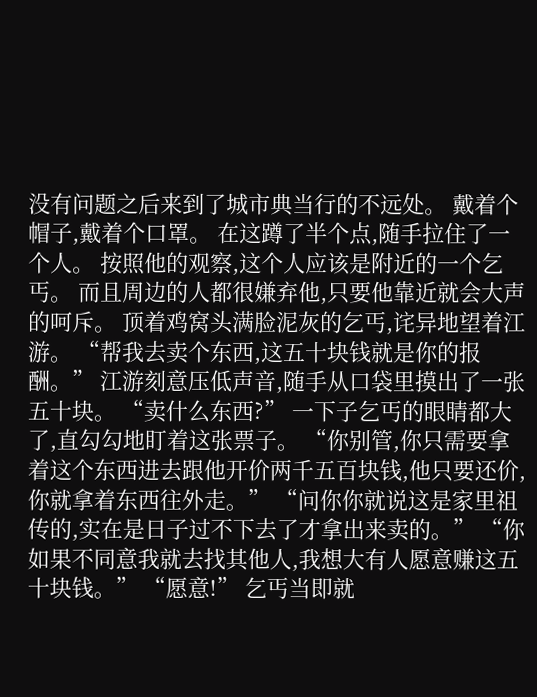没有问题之后来到了城市典当行的不远处。 戴着个帽子,戴着个口罩。 在这蹲了半个点,随手拉住了一个人。 按照他的观察,这个人应该是附近的一个乞丐。 而且周边的人都很嫌弃他,只要他靠近就会大声的呵斥。 顶着鸡窝头满脸泥灰的乞丐,诧异地望着江游。 “帮我去卖个东西,这五十块钱就是你的报酬。” 江游刻意压低声音,随手从口袋里摸出了一张五十块。 “卖什么东西?” 一下子乞丐的眼睛都大了,直勾勾地盯着这张票子。 “你别管,你只需要拿着这个东西进去跟他开价两千五百块钱,他只要还价,你就拿着东西往外走。” “问你你就说这是家里祖传的,实在是日子过不下去了才拿出来卖的。” “你如果不同意我就去找其他人,我想大有人愿意赚这五十块钱。” “愿意!” 乞丐当即就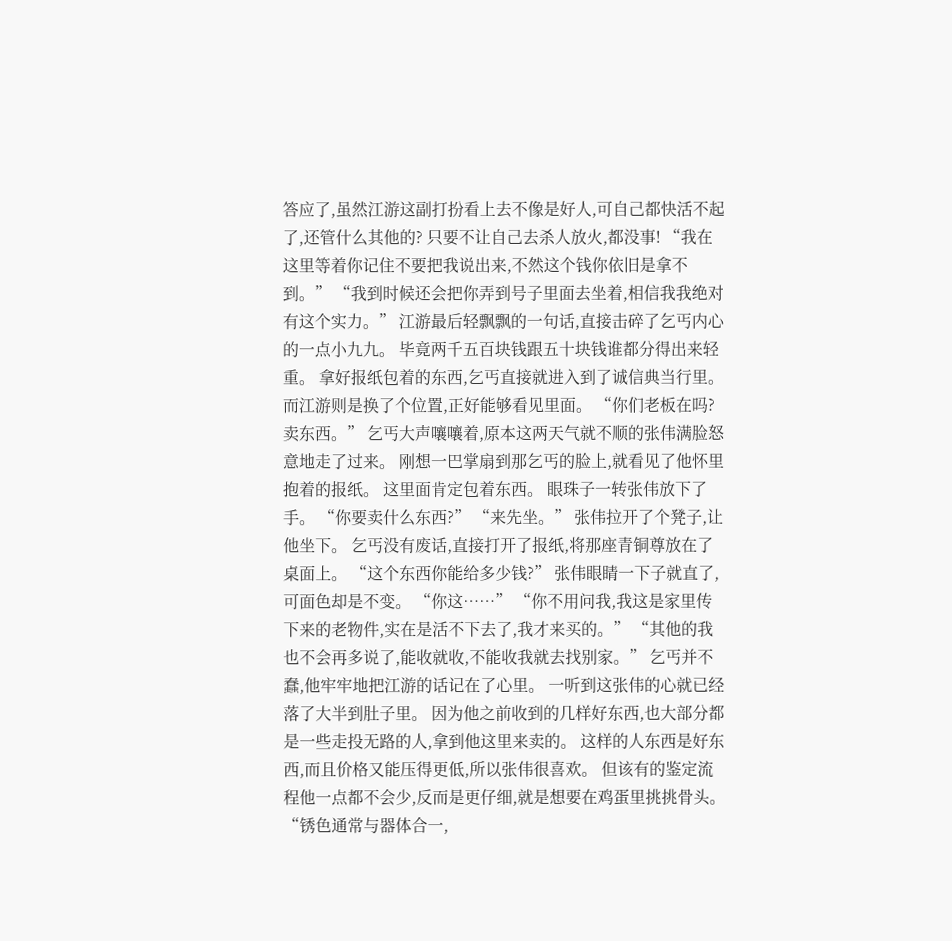答应了,虽然江游这副打扮看上去不像是好人,可自己都快活不起了,还管什么其他的? 只要不让自己去杀人放火,都没事! “我在这里等着你记住不要把我说出来,不然这个钱你依旧是拿不到。” “我到时候还会把你弄到号子里面去坐着,相信我我绝对有这个实力。” 江游最后轻飘飘的一句话,直接击碎了乞丐内心的一点小九九。 毕竟两千五百块钱跟五十块钱谁都分得出来轻重。 拿好报纸包着的东西,乞丐直接就进入到了诚信典当行里。 而江游则是换了个位置,正好能够看见里面。 “你们老板在吗?卖东西。” 乞丐大声嚷嚷着,原本这两天气就不顺的张伟满脸怒意地走了过来。 刚想一巴掌扇到那乞丐的脸上,就看见了他怀里抱着的报纸。 这里面肯定包着东西。 眼珠子一转张伟放下了手。 “你要卖什么东西?” “来先坐。” 张伟拉开了个凳子,让他坐下。 乞丐没有废话,直接打开了报纸,将那座青铜尊放在了桌面上。 “这个东西你能给多少钱?” 张伟眼睛一下子就直了,可面色却是不变。 “你这……” “你不用问我,我这是家里传下来的老物件,实在是活不下去了,我才来买的。” “其他的我也不会再多说了,能收就收,不能收我就去找别家。” 乞丐并不蠢,他牢牢地把江游的话记在了心里。 一听到这张伟的心就已经落了大半到肚子里。 因为他之前收到的几样好东西,也大部分都是一些走投无路的人,拿到他这里来卖的。 这样的人东西是好东西,而且价格又能压得更低,所以张伟很喜欢。 但该有的鉴定流程他一点都不会少,反而是更仔细,就是想要在鸡蛋里挑挑骨头。 “锈色通常与器体合一,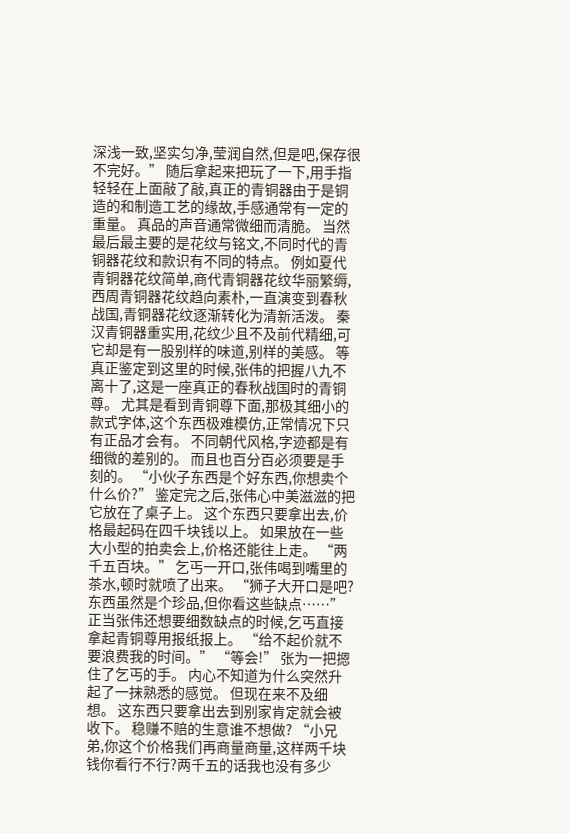深浅一致,坚实匀净,莹润自然,但是吧,保存很不完好。” 随后拿起来把玩了一下,用手指轻轻在上面敲了敲,真正的青铜器由于是铜造的和制造工艺的缘故,手感通常有一定的重量。 真品的声音通常微细而清脆。 当然最后最主要的是花纹与铭文,不同时代的青铜器花纹和款识有不同的特点。 例如夏代青铜器花纹简单,商代青铜器花纹华丽繁缛,西周青铜器花纹趋向素朴,一直演变到春秋战国,青铜器花纹逐渐转化为清新活泼。 秦汉青铜器重实用,花纹少且不及前代精细,可它却是有一股别样的味道,别样的美感。 等真正鉴定到这里的时候,张伟的把握八九不离十了,这是一座真正的春秋战国时的青铜尊。 尤其是看到青铜尊下面,那极其细小的款式字体,这个东西极难模仿,正常情况下只有正品才会有。 不同朝代风格,字迹都是有细微的差别的。 而且也百分百必须要是手刻的。 “小伙子东西是个好东西,你想卖个什么价?” 鉴定完之后,张伟心中美滋滋的把它放在了桌子上。 这个东西只要拿出去,价格最起码在四千块钱以上。 如果放在一些大小型的拍卖会上,价格还能往上走。 “两千五百块。” 乞丐一开口,张伟喝到嘴里的茶水,顿时就喷了出来。 “狮子大开口是吧?东西虽然是个珍品,但你看这些缺点……” 正当张伟还想要细数缺点的时候,乞丐直接拿起青铜尊用报纸报上。 “给不起价就不要浪费我的时间。” “等会!” 张为一把摁住了乞丐的手。 内心不知道为什么突然升起了一抹熟悉的感觉。 但现在来不及细想。 这东西只要拿出去到别家肯定就会被收下。 稳赚不赔的生意谁不想做? “小兄弟,你这个价格我们再商量商量,这样两千块钱你看行不行?两千五的话我也没有多少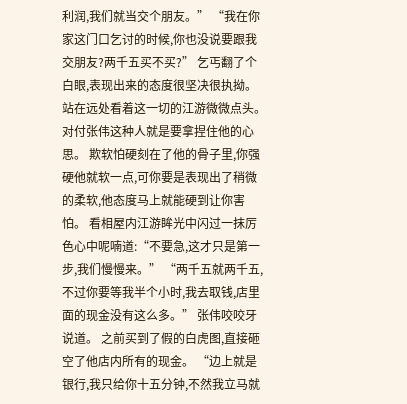利润,我们就当交个朋友。” “我在你家这门口乞讨的时候,你也没说要跟我交朋友?两千五买不买?” 乞丐翻了个白眼,表现出来的态度很坚决很执拗。 站在远处看着这一切的江游微微点头。 对付张伟这种人就是要拿捏住他的心思。 欺软怕硬刻在了他的骨子里,你强硬他就软一点,可你要是表现出了稍微的柔软,他态度马上就能硬到让你害怕。 看相屋内江游眸光中闪过一抹厉色心中呢喃道:“不要急,这才只是第一步,我们慢慢来。” “两千五就两千五,不过你要等我半个小时,我去取钱,店里面的现金没有这么多。” 张伟咬咬牙说道。 之前买到了假的白虎图,直接砸空了他店内所有的现金。 “边上就是银行,我只给你十五分钟,不然我立马就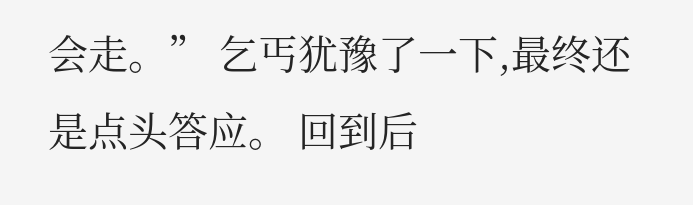会走。” 乞丐犹豫了一下,最终还是点头答应。 回到后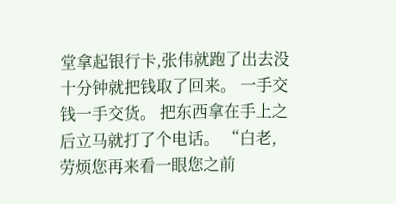堂拿起银行卡,张伟就跑了出去没十分钟就把钱取了回来。 一手交钱一手交货。 把东西拿在手上之后立马就打了个电话。 “白老,劳烦您再来看一眼您之前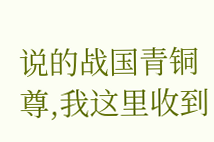说的战国青铜尊,我这里收到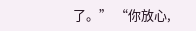了。” “你放心,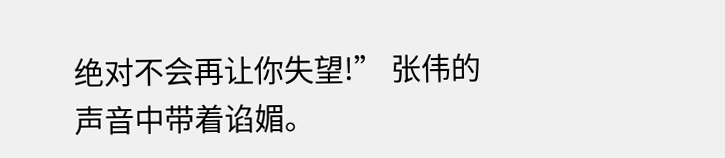绝对不会再让你失望!” 张伟的声音中带着谄媚。